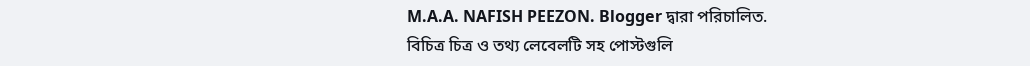M.A.A. NAFISH PEEZON. Blogger দ্বারা পরিচালিত.
বিচিত্র চিত্র ও তথ্য লেবেলটি সহ পোস্টগুলি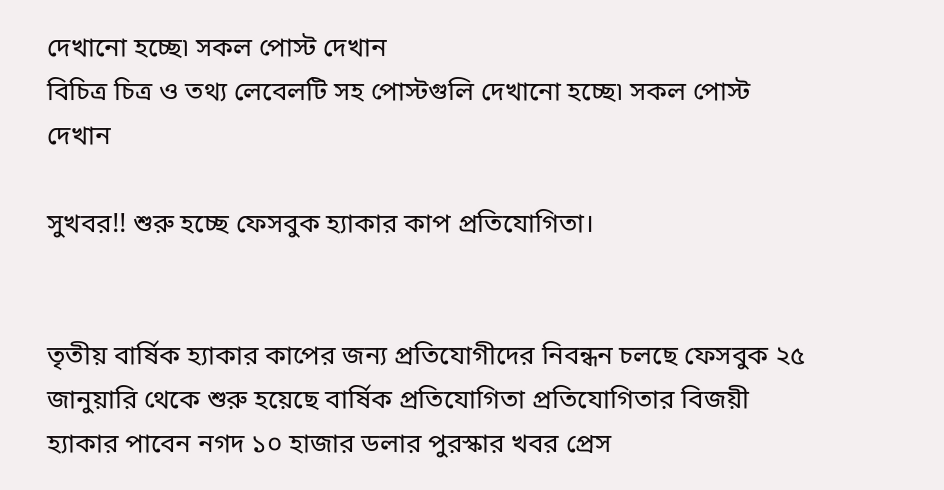দেখানো হচ্ছে৷ সকল পোস্ট দেখান
বিচিত্র চিত্র ও তথ্য লেবেলটি সহ পোস্টগুলি দেখানো হচ্ছে৷ সকল পোস্ট দেখান

সুখবর!! শুরু হচ্ছে ফেসবুক হ্যাকার কাপ প্রতিযোগিতা।


তৃতীয় বার্ষিক হ্যাকার কাপের জন্য প্রতিযোগীদের নিবন্ধন চলছে ফেসবুক ২৫ জানুয়ারি থেকে শুরু হয়েছে বার্ষিক প্রতিযোগিতা প্রতিযোগিতার বিজয়ী হ্যাকার পাবেন নগদ ১০ হাজার ডলার পুরস্কার খবর প্রেস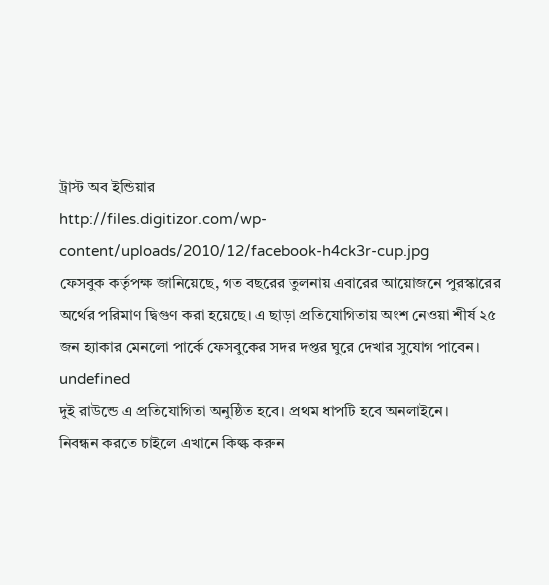ট্রাস্ট অব ইন্ডিয়ার
http://files.digitizor.com/wp-content/uploads/2010/12/facebook-h4ck3r-cup.jpg
ফেসবুক কর্তৃপক্ষ জানিয়েছে, গত বছরের তুলনায় এবারের আয়োজনে পুরস্কারের অর্থের পরিমাণ দ্বিগুণ করা হয়েছে। এ ছাড়া প্রতিযোগিতায় অংশ নেওয়া শীর্ষ ২৫ জন হ্যাকার মেনলো পার্কে ফেসবুকের সদর দপ্তর ঘুরে দেখার সুযোগ পাবেন।
undefined
দুই রাউন্ডে এ প্রতিযোগিতা অনুষ্ঠিত হবে। প্রথম ধাপটি হবে অনলাইনে।
নিবন্ধন করতে চাইলে এখানে কিল্ক করুন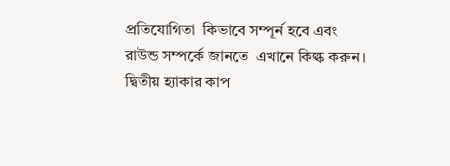প্রতিযোগিতা  কিভাবে সম্পূর্ন হবে এবং রাউন্ড সম্পর্কে জানতে  এখানে কিল্ক করুন।
দ্বিতীয় হ্যাকার কাপ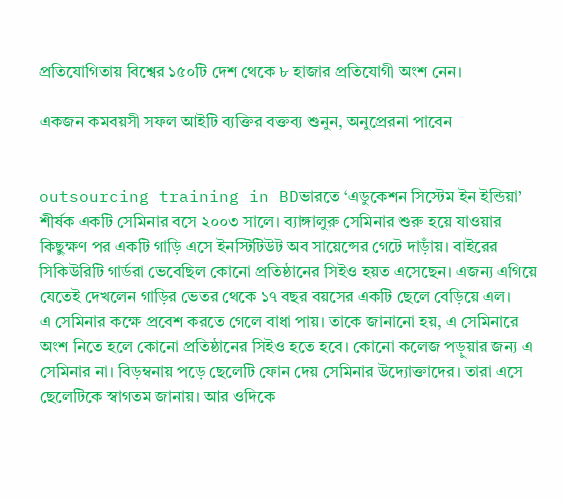প্রতিযোগিতায় বিশ্বের ১৫০টি দেশ থেকে ৮ হাজার প্রতিযোগী অংশ নেন।

একজন কমবয়সী সফল আইটি ব্যক্তির বক্তব্য শুনুন, অনুপ্রেরনা পাবেন


outsourcing training in BDভারতে ‘এডুকেশন সিস্টেম ইন ইন্ডিয়া’ শীর্ষক একটি সেমিনার বসে ২০০৩ সালে। ব্যাঙ্গালুরু সেমিনার শুরু হয়ে যাওয়ার কিছুক্ষণ পর একটি গাড়ি এসে ইনস্টিটিউট অব সায়েন্সের গেটে দাড়াঁয়। বাইরের সিকিউরিটি গার্ডরা ভেবেছিল কোনো প্রতিষ্ঠানের সিইও হয়ত এসেছেন। এজন্য এগিয়ে যেতেই দেখলেন গাড়ির ভেতর থেকে ১৭ বছর বয়সের একটি ছেলে বেড়িয়ে এল।
এ সেমিনার কক্ষে প্রবেশ করতে গেলে বাধা পায়। তাকে জানানো হয়, এ সেমিনারে অংশ নিতে হলে কোনো প্রতিষ্ঠানের সিইও হতে হবে। কোনো কলেজ পড়ুয়ার জন্য এ সেমিনার না। বিড়ম্বনায় পড়ে ছেলেটি ফোন দেয় সেমিনার উদ্যোক্তাদের। তারা এসে ছেলেটিকে স্বাগতম জানায়। আর ওদিকে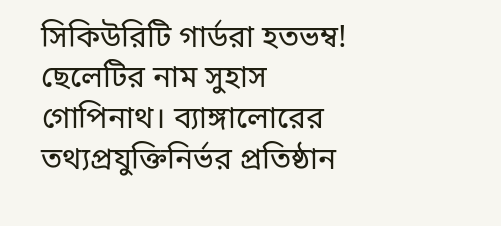সিকিউরিটি গার্ডরা হতভম্ব!
ছেলেটির নাম সুহাস গোপিনাথ। ব্যাঙ্গালোরের তথ্যপ্রযুক্তিনির্ভর প্রতিষ্ঠান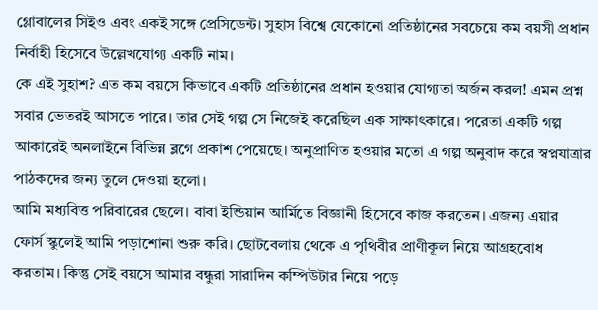গ্লোবালের সিইও এবং একই সঙ্গে প্রেসিডেন্ট। সুহাস বিশ্বে যেকোনো প্রতিষ্ঠানের সবচেয়ে কম বয়সী প্রধান নির্বাহী হিসেবে উল্লেখযোগ্য একটি নাম।
কে এই সুহাশ? এত কম বয়সে কিভাবে একটি প্রতিষ্ঠানের প্রধান হওয়ার যোগ্যতা অর্জন করল! এমন প্রশ্ন সবার ভেতরই আসতে পারে। তার সেই গল্প সে নিজেই করেছিল এক সাক্ষাৎকারে। পরেতা একটি গল্প আকারেই অনলাইনে বিভিন্ন ব্লগে প্রকাশ পেয়েছে। অনুপ্রাণিত হওয়ার মতো এ গল্প অনুবাদ করে স্বপ্নযাত্রার পাঠকদের জন্য তুলে দেওয়া হলো।
আমি মধ্যবিত্ত পরিবারের ছেলে। বাবা ইন্ডিয়ান আর্মিতে বিজ্ঞানী হিসেবে কাজ করতেন। এজন্য এয়ার ফোর্স স্কুলেই আমি পড়াশোনা শুরু করি। ছোটবেলায় থেকে এ পৃথিবীর প্রাণীকূল নিয়ে আগ্রহবোধ করতাম। কিন্তু সেই বয়সে আমার বন্ধুরা সারাদিন কম্পিউটার নিয়ে পড়ে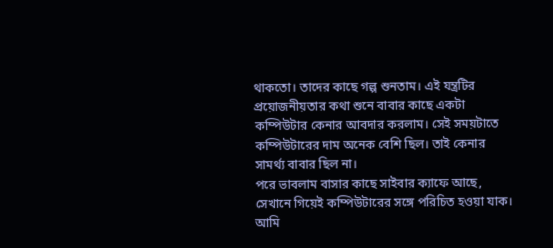থাকতো। তাদের কাছে গল্প শুনতাম। এই যন্ত্রটির প্রয়োজনীয়তার কথা শুনে বাবার কাছে একটা কম্পিউটার কেনার আবদার করলাম। সেই সময়টাতে কম্পিউটারের দাম অনেক বেশি ছিল। তাই কেনার সামর্থ্য বাবার ছিল না।
পরে ভাবলাম বাসার কাছে সাইবার ক্যাফে আছে, সেখানে গিয়েই কম্পিউটারের সঙ্গে পরিচিত হওয়া যাক। আমি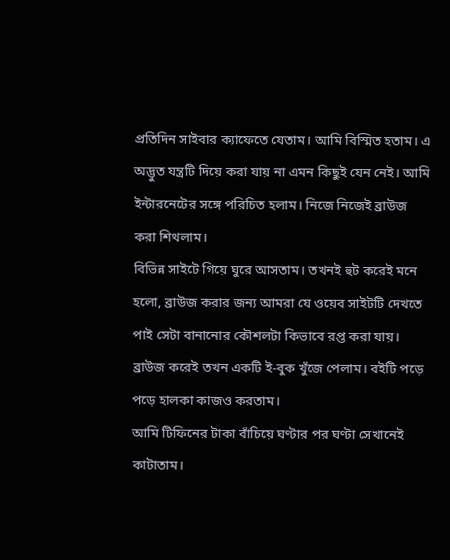প্রতিদিন সাইবার ক্যাফেতে যেতাম। আমি বিস্মিত হতাম। এ অদ্ভুত যন্ত্রটি দিয়ে করা যায় না এমন কিছুই যেন নেই। আমি ইন্টারনেটের সঙ্গে পরিচিত হলাম। নিজে নিজেই ব্রাউজ করা শিথলাম।
বিভিন্ন সাইটে গিয়ে ঘুরে আসতাম। তখনই হুট করেই মনে হলো, ব্রাউজ করার জন্য আমরা যে ওয়েব সাইটটি দেখতে পাই সেটা বানানোর কৌশলটা কিভাবে রপ্ত করা যায়। ব্রাউজ করেই তখন একটি ই-বুক খুঁজে পেলাম। বইটি পড়ে পড়ে হালকা কাজও করতাম।
আমি টিফিনের টাকা বাঁচিয়ে ঘণ্টার পর ঘণ্টা সেখানেই কাটাতাম।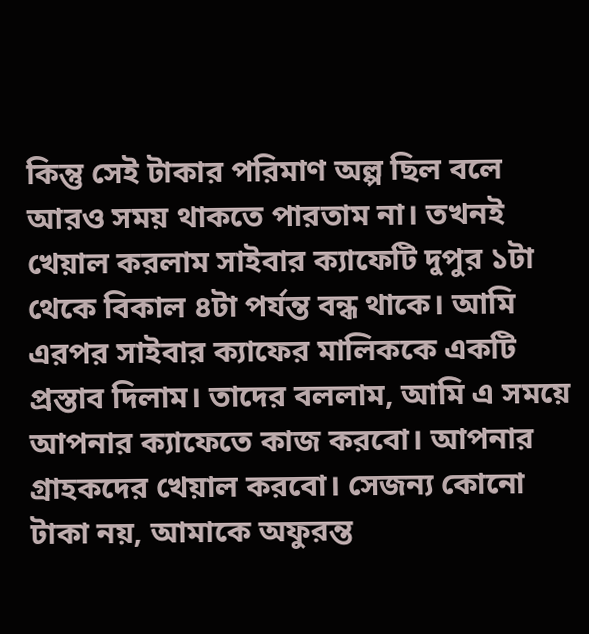কিন্তু সেই টাকার পরিমাণ অল্প ছিল বলে আরও সময় থাকতে পারতাম না। তখনই খেয়াল করলাম সাইবার ক্যাফেটি দুপুর ১টা থেকে বিকাল ৪টা পর্যন্ত বন্ধ থাকে। আমি  এরপর সাইবার ক্যাফের মালিককে একটি প্রস্তাব দিলাম। তাদের বললাম, আমি এ সময়ে আপনার ক্যাফেতে কাজ করবো। আপনার গ্রাহকদের খেয়াল করবো। সেজন্য কোনো টাকা নয়, আমাকে অফুরন্ত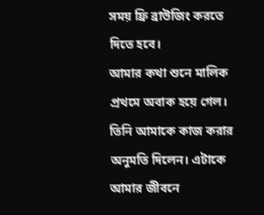সময় ফ্রি ব্রাউজিং করতে দিতে হবে।
আমার কথা শুনে মালিক প্রথমে অবাক হয়ে গেল। তিনি আমাকে কাজ করার অনুমতি দিলেন। এটাকে আমার জীবনে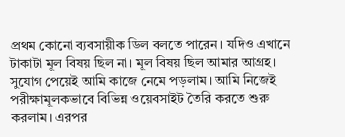প্রথম কোনো ব্যবসায়ীক ডিল বলতে পারেন। যদিও এখানে টাকাটা মূল বিষয় ছিল না। মূল বিষয় ছিল আমার আগ্রহ।
সুযোগ পেয়েই আমি কাজে নেমে পড়লাম। আমি নিজেই পরীক্ষামূলকভাবে বিভিন্ন ওয়েবসাইট তৈরি করতে শুরু করলাম। এরপর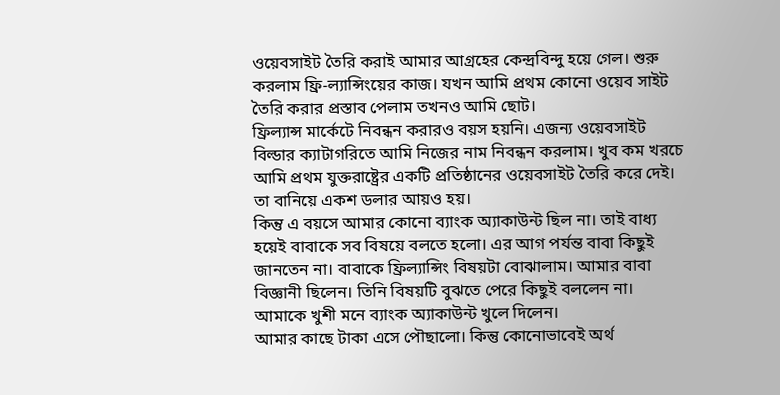ওয়েবসাইট তৈরি করাই আমার আগ্রহের কেন্দ্রবিন্দু হয়ে গেল। শুরু করলাম ফ্রি-ল্যান্সিংয়ের কাজ। যখন আমি প্রথম কোনো ওয়েব সাইট তৈরি করার প্রস্তাব পেলাম তখনও আমি ছোট।
ফ্রিল্যান্স মার্কেটে নিবন্ধন করারও বয়স হয়নি। এজন্য ওয়েবসাইট বিল্ডার ক্যাটাগরিতে আমি নিজের নাম নিবন্ধন করলাম। খুব কম খরচে আমি প্রথম যুক্তরাষ্ট্রের একটি প্রতিষ্ঠানের ওয়েবসাইট তৈরি করে দেই। তা বানিয়ে একশ ডলার আয়ও হয়।
কিন্তু এ বয়সে আমার কোনো ব্যাংক অ্যাকাউন্ট ছিল না। তাই বাধ্য হয়েই বাবাকে সব বিষয়ে বলতে হলো। এর আগ পর্যন্ত বাবা কিছুই জানতেন না। বাবাকে ফ্রিল্যান্সিং বিষয়টা বোঝালাম। আমার বাবা বিজ্ঞানী ছিলেন। তিনি বিষয়টি বুঝতে পেরে কিছুই বললেন না। আমাকে খুশী মনে ব্যাংক অ্যাকাউন্ট খুলে দিলেন।
আমার কাছে টাকা এসে পৌছালো। কিন্তু কোনোভাবেই অর্থ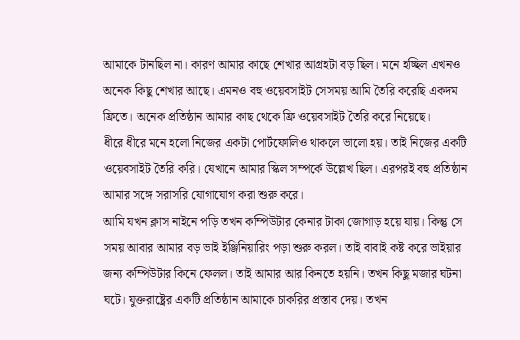আমাকে টানছিল না। কারণ আমার কাছে শেখার আগ্রহটা বড় ছিল। মনে হচ্ছিল এখনও অনেক কিছু শেখার আছে। এমনও বহু ওয়েবসাইট সেসময় আমি তৈরি করেছি একদম ফ্রিতে। অনেক প্রতিষ্ঠান আমার কাছ থেকে ফ্রি ওয়েবসাইট তৈরি করে নিয়েছে।
ধীরে ধীরে মনে হলো নিজের একটা পোর্টফোলিও থাকলে ভালো হয়। তাই নিজের একটি ওয়েবসাইট তৈরি করি। যেখানে আমার স্কিল সম্পর্কে উল্লেখ ছিল। এরপরই বহু প্রতিষ্ঠান আমার সঙ্গে সরাসরি যোগাযোগ করা শুরু করে।
আমি যখন ক্লাস নাইনে পড়ি তখন কম্পিউটার কেনার টাকা জোগাড় হয়ে যায়। কিন্তু সে সময় আবার আমার বড় ভাই ইঞ্জিনিয়ারিং পড়া শুরু করল। তাই বাবাই কষ্ট করে ভাইয়ার জন্য কম্পিউটার কিনে ফেলল। তাই আমার আর কিনতে হয়নি। তখন কিছু মজার ঘটনা ঘটে। যুক্তরাষ্ট্রের একটি প্রতিষ্ঠান আমাকে চাকরির প্রস্তাব দেয়। তখন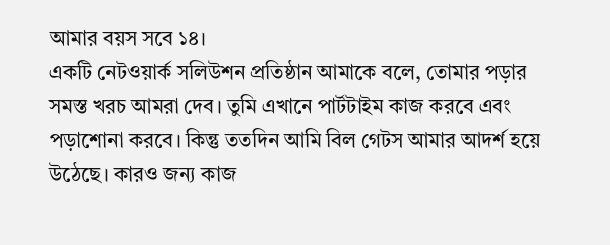আমার বয়স সবে ১৪।
একটি নেটওয়ার্ক সলিউশন প্রতিষ্ঠান আমাকে বলে, তোমার পড়ার সমস্ত খরচ আমরা দেব। তুমি এখানে পার্টটাইম কাজ করবে এবং পড়াশোনা করবে। কিন্তু ততদিন আমি বিল গেটস আমার আদর্শ হয়ে উঠেছে। কারও জন্য কাজ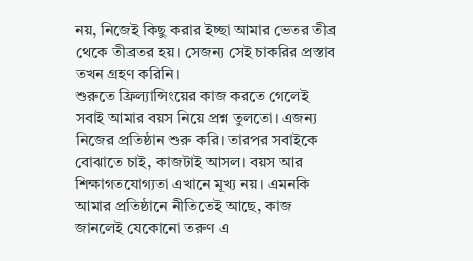নয়, নিজেই কিছু করার ইচ্ছা আমার ভেতর তীব্র থেকে তীব্রতর হয়। সেজন্য সেই চাকরির প্রস্তাব তখন গ্রহণ করিনি।
শুরুতে ফ্রিল্যান্সিংয়ের কাজ করতে গেলেই সবাই আমার বয়স নিয়ে প্রশ্ন তুলতো। এজন্য নিজের প্রতিষ্ঠান শুরু করি। তারপর সবাইকে বোঝাতে চাই, কাজটাই আসল। বয়স আর শিক্ষাগতযোগ্যতা এখানে মূখ্য নয়। এমনকি আমার প্রতিষ্ঠানে নীতিতেই আছে, কাজ জানলেই যেকোনো তরুণ এ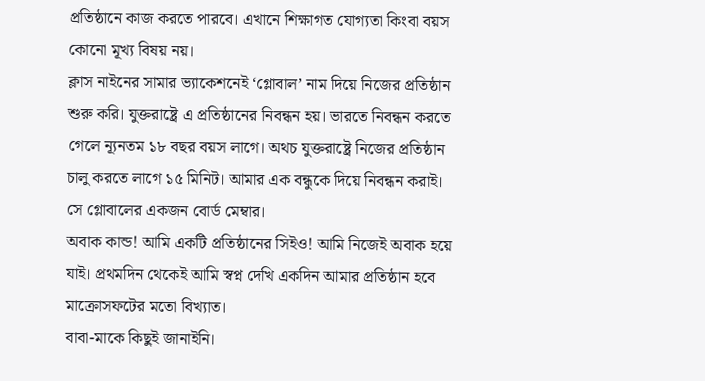প্রতিষ্ঠানে কাজ করতে পারবে। এখানে শিক্ষাগত যোগ্যতা কিংবা বয়স কোনো মূখ্য বিষয় নয়।
ক্লাস নাইনের সামার ভ্যাকেশনেই ‘গ্লোবাল’ নাম দিয়ে নিজের প্রতিষ্ঠান শুরু করি। যুক্তরাষ্ট্রে এ প্রতিষ্ঠানের নিবন্ধন হয়। ভারতে নিবন্ধন করতে গেলে ন্যূনতম ১৮ বছর বয়স লাগে। অথচ যুক্তরাষ্ট্রে নিজের প্রতিষ্ঠান চালু করতে লাগে ১৫ মিনিট। আমার এক বন্ধুকে দিয়ে নিবন্ধন করাই। সে গ্লোবালের একজন বোর্ড মেম্বার।
অবাক কান্ড! আমি একটি প্রতিষ্ঠানের সিইও! আমি নিজেই অবাক হয়ে যাই। প্রথমদিন থেকেই আমি স্বপ্ন দেখি একদিন আমার প্রতিষ্ঠান হবে মাক্রোসফটের মতো বিখ্যাত।
বাবা-মাকে কিছুই জানাইনি।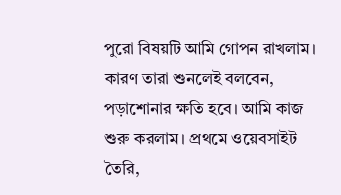পুরো বিষয়টি আমি গোপন রাখলাম। কারণ তারা শুনলেই বলবেন, পড়াশোনার ক্ষতি হবে। আমি কাজ শুরু করলাম। প্রথমে ওয়েবসাইট তৈরি,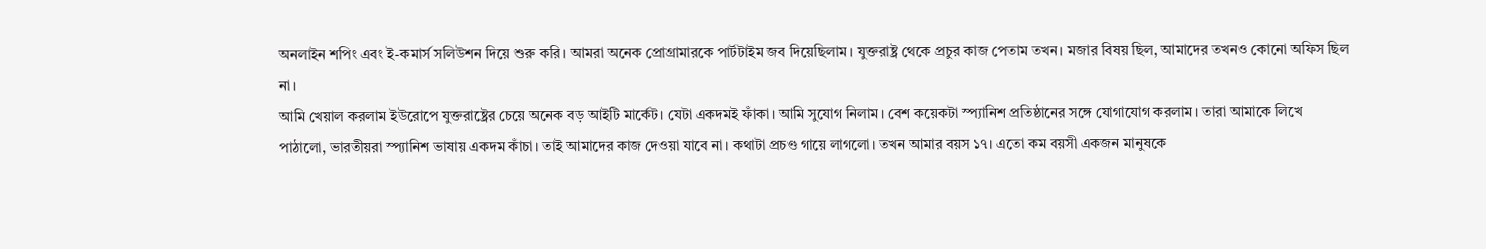অনলাইন শপিং এবং ই-কমার্স সলিউশন দিয়ে শুরু করি। আমরা অনেক প্রোগ্রামারকে পার্টটাইম জব দিয়েছিলাম। যুক্তরাষ্ট্র থেকে প্রচুর কাজ পেতাম তখন। মজার বিষয় ছিল, আমাদের তখনও কোনো অফিস ছিল না।
আমি খেয়াল করলাম ইউরোপে যুক্তরাষ্ট্রের চেয়ে অনেক বড় আইটি মার্কেট। যেটা একদমই ফাঁকা। আমি সুযোগ নিলাম। বেশ কয়েকটা স্প্যানিশ প্রতিষ্ঠানের সঙ্গে যোগাযোগ করলাম। তারা আমাকে লিখে পাঠালো, ভারতীয়রা স্প্যানিশ ভ‍াষায় একদম কাঁচা। তাই আমাদের কাজ দেওয়া যাবে না। কথাটা প্রচণ্ড গায়ে লাগলো। তখন আমার বয়স ১৭। এতো কম বয়সী একজন মানুষকে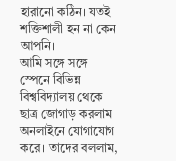হারানো কঠিন। যতই শক্তিশালী হন না কেন আপনি।
আমি সঙ্গে সঙ্গে স্পেনে বিভিন্ন বিশ্ববিদ্যালয় থেকে ছাত্র জোগাড় করলাম অনলাইনে যোগাযোগ করে। তাদের বললাম,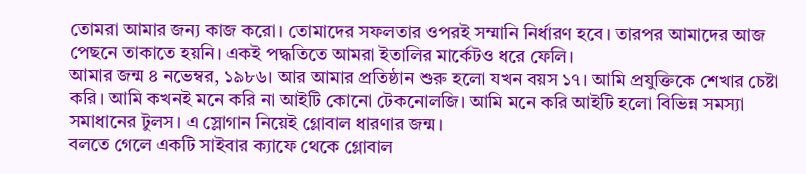তোমরা আমার জন্য কাজ করো। তোমাদের সফলতার ওপরই সম্মানি নির্ধারণ হবে। তারপর আমাদের আজ পেছনে তাকাতে হয়নি। একই পদ্ধতিতে আমরা ইতালির মার্কেটও ধরে ফেলি।
আমার জন্ম ৪ নভেম্বর, ১৯৮৬। আর আমার প্রতিষ্ঠান শুরু হলো যখন বয়স ১৭। আমি প্রযুক্তিকে শেখার চেষ্টা করি। আমি কখনই মনে করি না আইটি কোনো টেকনোলজি। আমি মনে করি আইটি হলো বিভিন্ন সমস্যা সমাধানের টুলস। এ স্লোগান নিয়েই গ্লোবাল ধারণার জন্ম।
বলতে গেলে একটি সাইবার ক্যাফে থেকে গ্লোবাল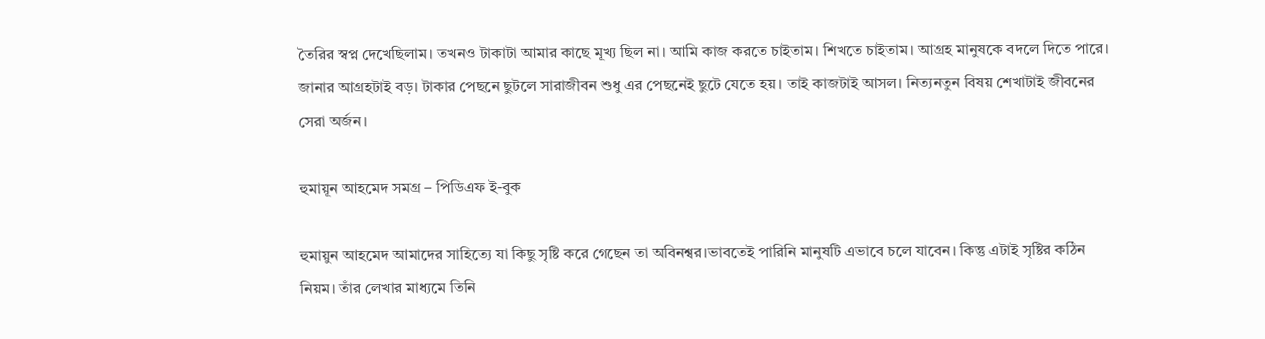তৈরির স্বপ্ন দেখেছিলাম। তখনও টাকাটা আমার কাছে মূখ্য ছিল না। আমি কাজ করতে চাইতাম। শিখতে চাইতাম। আগ্রহ মানুষকে বদলে দিতে পারে। জানার আগ্রহটাই বড়। টাকার পেছনে ছুটলে সারাজীবন শুধু এর পেছনেই ছুটে যেতে হয়। তাই কাজটাই আসল। নিত্যনতুন বিষয় শেখাটাই জীবনের সেরা অর্জন।

হুমায়ূন আহমেদ সমগ্র – পিডিএফ ই-বুক

হুমায়ুন আহমেদ আমাদের সাহিত্যে যা কিছু সৃষ্টি করে গেছেন তা অবিনশ্বর।ভাবতেই পারিনি মানুষটি এভাবে চলে যাবেন। কিন্তু এটাই সৃষ্টির কঠিন নিয়ম। তাঁর লেখার মাধ্যমে তিনি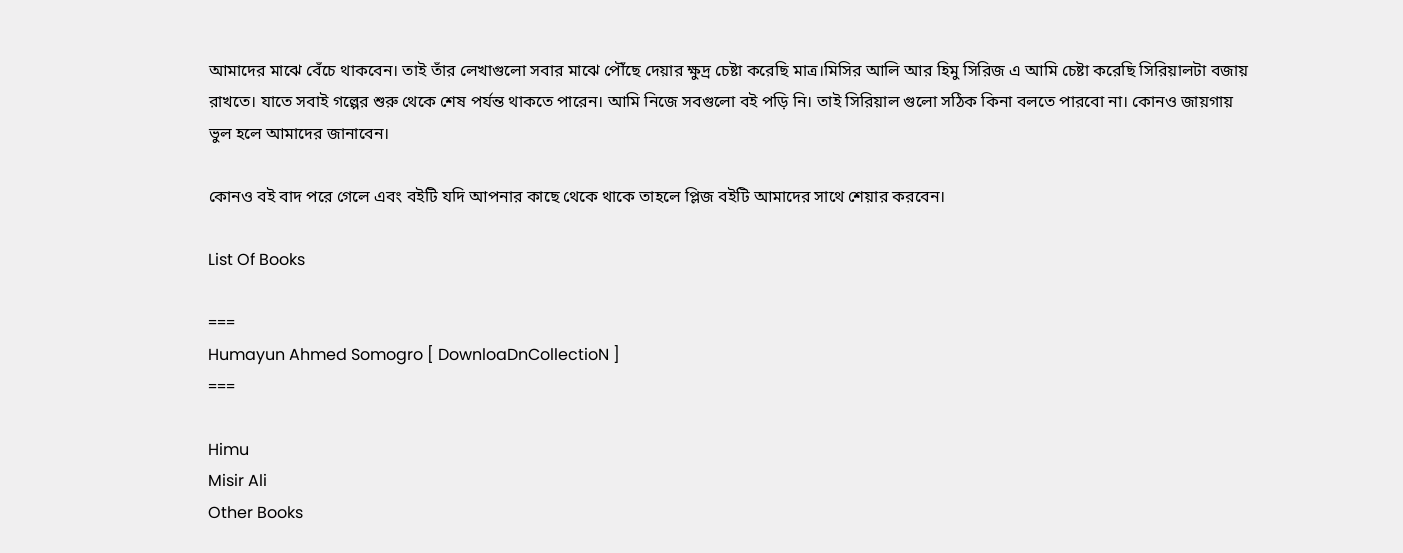আমাদের মাঝে বেঁচে থাকবেন। তাই তাঁর লেখাগুলো সবার মাঝে পৌঁছে দেয়ার ক্ষুদ্র চেষ্টা করেছি মাত্র।মিসির আলি আর হিমু সিরিজ এ আমি চেষ্টা করেছি সিরিয়ালটা বজায় রাখতে। যাতে সবাই গল্পের শুরু থেকে শেষ পর্যন্ত থাকতে পারেন। আমি নিজে সবগুলো বই পড়ি নি। তাই সিরিয়াল গুলো সঠিক কিনা বলতে পারবো না। কোনও জায়গায় ভুল হলে আমাদের জানাবেন।

কোনও বই বাদ পরে গেলে এবং বইটি যদি আপনার কাছে থেকে থাকে তাহলে প্লিজ বইটি আমাদের সাথে শেয়ার করবেন।

List Of Books

===
Humayun Ahmed Somogro [ DownloaDnCollectioN ]
===

Himu
Misir Ali
Other Books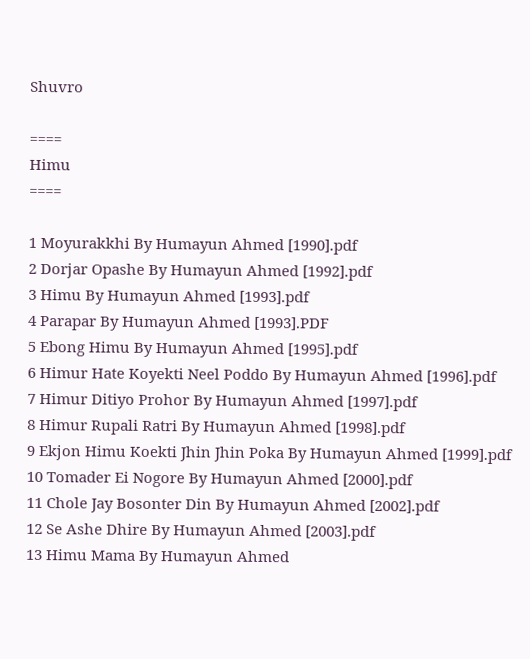Shuvro

====
Himu
====

1 Moyurakkhi By Humayun Ahmed [1990].pdf
2 Dorjar Opashe By Humayun Ahmed [1992].pdf
3 Himu By Humayun Ahmed [1993].pdf
4 Parapar By Humayun Ahmed [1993].PDF
5 Ebong Himu By Humayun Ahmed [1995].pdf
6 Himur Hate Koyekti Neel Poddo By Humayun Ahmed [1996].pdf
7 Himur Ditiyo Prohor By Humayun Ahmed [1997].pdf
8 Himur Rupali Ratri By Humayun Ahmed [1998].pdf
9 Ekjon Himu Koekti Jhin Jhin Poka By Humayun Ahmed [1999].pdf
10 Tomader Ei Nogore By Humayun Ahmed [2000].pdf
11 Chole Jay Bosonter Din By Humayun Ahmed [2002].pdf
12 Se Ashe Dhire By Humayun Ahmed [2003].pdf
13 Himu Mama By Humayun Ahmed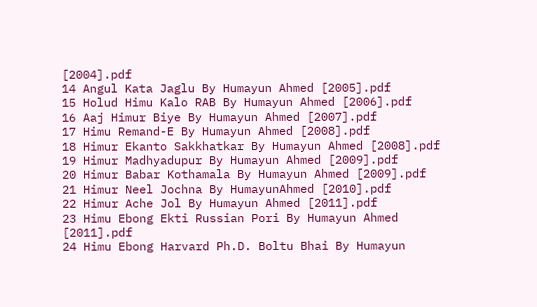[2004].pdf
14 Angul Kata Jaglu By Humayun Ahmed [2005].pdf
15 Holud Himu Kalo RAB By Humayun Ahmed [2006].pdf
16 Aaj Himur Biye By Humayun Ahmed [2007].pdf
17 Himu Remand-E By Humayun Ahmed [2008].pdf
18 Himur Ekanto Sakkhatkar By Humayun Ahmed [2008].pdf
19 Himur Madhyadupur By Humayun Ahmed [2009].pdf
20 Himur Babar Kothamala By Humayun Ahmed [2009].pdf
21 Himur Neel Jochna By HumayunAhmed [2010].pdf
22 Himur Ache Jol By Humayun Ahmed [2011].pdf
23 Himu Ebong Ekti Russian Pori By Humayun Ahmed [2011].pdf
24 Himu Ebong Harvard Ph.D. Boltu Bhai By Humayun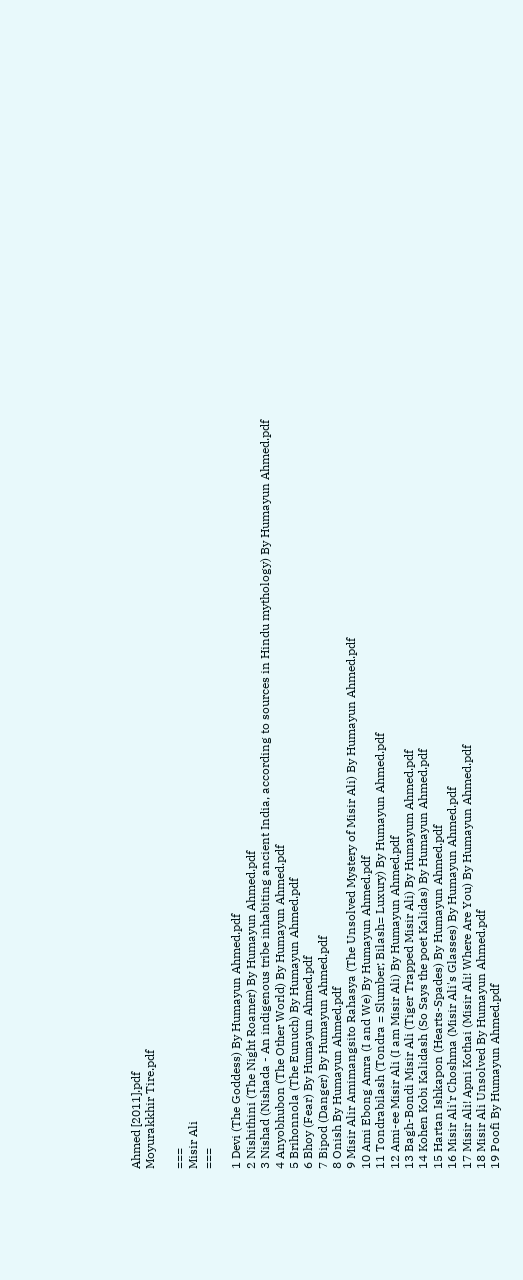Ahmed [2011].pdf
Moyurakkhir Tire.pdf

===
Misir Ali
===

1 Devi (The Goddess) By Humayun Ahmed.pdf
2 Nishithini (The Night Roamer) By Humayun Ahmed.pdf
3 Nishad (Nishada - An indigenous tribe inhabiting ancient India, according to sources in Hindu mythology) By Humayun Ahmed.pdf
4 Anyobhubon (The Other World) By Humayun Ahmed.pdf
5 Brihonnola (The Eunuch) By Humayun Ahmed.pdf
6 Bhoy (Fear) By Humayun Ahmed.pdf
7 Bipod (Danger) By Humayun Ahmed.pdf
8 Onish By Humayun Ahmed.pdf
9 Misir Alir Amimangsito Rahasya (The Unsolved Mystery of Misir Ali) By Humayun Ahmed.pdf
10 Ami Ebong Amra (I and We) By Humayun Ahmed.pdf
11 Tondrabilash (Tondra = Slumber; Bilash= Luxury) By Humayun Ahmed.pdf
12 Ami-ee Misir Ali (I am Misir Ali) By Humayun Ahmed.pdf
13 Bagh-Bondi Misir Ali (Tiger Trapped Misir Ali) By Humayum Ahmed.pdf
14 Kohen Kobi Kalidash (So Says the poet Kalidas) By Humayun Ahmed.pdf
15 Hartan Ishkapon (Hearts-Spades) By Humayun Ahmed.pdf
16 Misir Ali'r Choshma (Misir Ali's Glasses) By Humayun Ahmed.pdf
17 Misir Ali! Apni Kothai (Misir Ali! Where Are You) By Humayun Ahmed.pdf
18 Misir Ali Unsolved By Humayun Ahmed.pdf
19 Poofi By Humayun Ahmed.pdf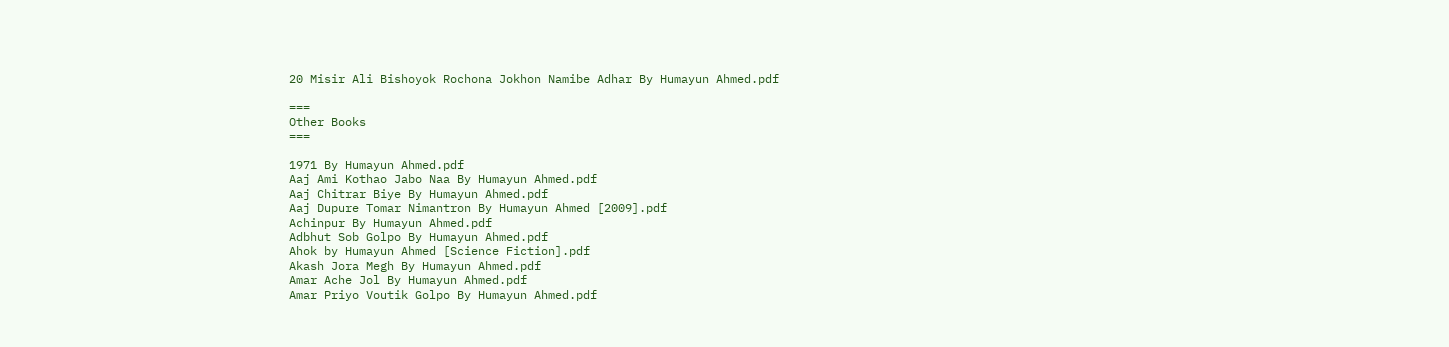20 Misir Ali Bishoyok Rochona Jokhon Namibe Adhar By Humayun Ahmed.pdf

===
Other Books
===

1971 By Humayun Ahmed.pdf
Aaj Ami Kothao Jabo Naa By Humayun Ahmed.pdf
Aaj Chitrar Biye By Humayun Ahmed.pdf
Aaj Dupure Tomar Nimantron By Humayun Ahmed [2009].pdf
Achinpur By Humayun Ahmed.pdf
Adbhut Sob Golpo By Humayun Ahmed.pdf
Ahok by Humayun Ahmed [Science Fiction].pdf
Akash Jora Megh By Humayun Ahmed.pdf
Amar Ache Jol By Humayun Ahmed.pdf
Amar Priyo Voutik Golpo By Humayun Ahmed.pdf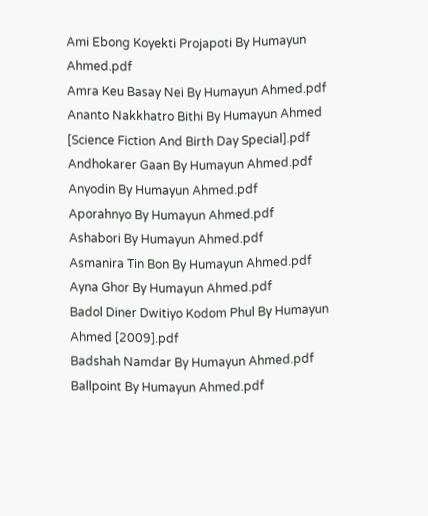Ami Ebong Koyekti Projapoti By Humayun Ahmed.pdf
Amra Keu Basay Nei By Humayun Ahmed.pdf
Ananto Nakkhatro Bithi By Humayun Ahmed [Science Fiction And Birth Day Special].pdf
Andhokarer Gaan By Humayun Ahmed.pdf
Anyodin By Humayun Ahmed.pdf
Aporahnyo By Humayun Ahmed.pdf
Ashabori By Humayun Ahmed.pdf
Asmanira Tin Bon By Humayun Ahmed.pdf
Ayna Ghor By Humayun Ahmed.pdf
Badol Diner Dwitiyo Kodom Phul By Humayun Ahmed [2009].pdf
Badshah Namdar By Humayun Ahmed.pdf
Ballpoint By Humayun Ahmed.pdf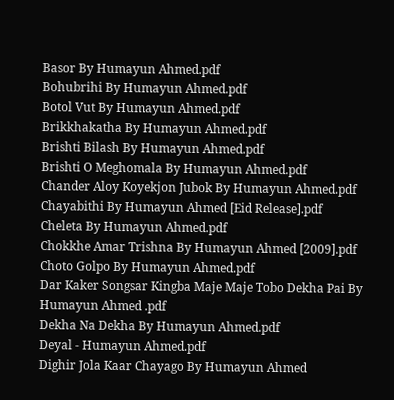Basor By Humayun Ahmed.pdf
Bohubrihi By Humayun Ahmed.pdf
Botol Vut By Humayun Ahmed.pdf
Brikkhakatha By Humayun Ahmed.pdf
Brishti Bilash By Humayun Ahmed.pdf
Brishti O Meghomala By Humayun Ahmed.pdf
Chander Aloy Koyekjon Jubok By Humayun Ahmed.pdf
Chayabithi By Humayun Ahmed [Eid Release].pdf
Cheleta By Humayun Ahmed.pdf
Chokkhe Amar Trishna By Humayun Ahmed [2009].pdf
Choto Golpo By Humayun Ahmed.pdf
Dar Kaker Songsar Kingba Maje Maje Tobo Dekha Pai By Humayun Ahmed .pdf
Dekha Na Dekha By Humayun Ahmed.pdf
Deyal - Humayun Ahmed.pdf
Dighir Jola Kaar Chayago By Humayun Ahmed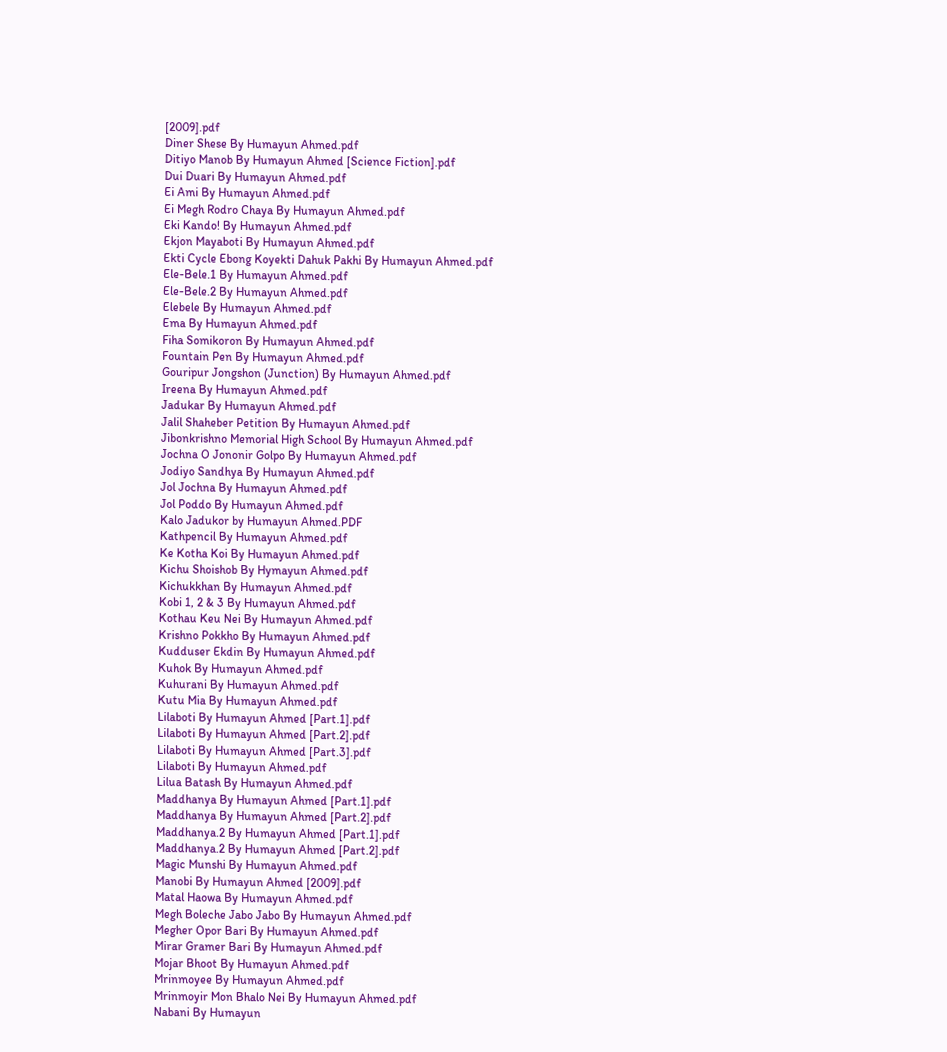[2009].pdf
Diner Shese By Humayun Ahmed.pdf
Ditiyo Manob By Humayun Ahmed [Science Fiction].pdf
Dui Duari By Humayun Ahmed.pdf
Ei Ami By Humayun Ahmed.pdf
Ei Megh Rodro Chaya By Humayun Ahmed.pdf
Eki Kando! By Humayun Ahmed.pdf
Ekjon Mayaboti By Humayun Ahmed.pdf
Ekti Cycle Ebong Koyekti Dahuk Pakhi By Humayun Ahmed.pdf
Ele-Bele.1 By Humayun Ahmed.pdf
Ele-Bele.2 By Humayun Ahmed.pdf
Elebele By Humayun Ahmed.pdf
Ema By Humayun Ahmed.pdf
Fiha Somikoron By Humayun Ahmed.pdf
Fountain Pen By Humayun Ahmed.pdf
Gouripur Jongshon (Junction) By Humayun Ahmed.pdf
Ireena By Humayun Ahmed.pdf
Jadukar By Humayun Ahmed.pdf
Jalil Shaheber Petition By Humayun Ahmed.pdf
Jibonkrishno Memorial High School By Humayun Ahmed.pdf
Jochna O Jononir Golpo By Humayun Ahmed.pdf
Jodiyo Sandhya By Humayun Ahmed.pdf
Jol Jochna By Humayun Ahmed.pdf
Jol Poddo By Humayun Ahmed.pdf
Kalo Jadukor by Humayun Ahmed.PDF
Kathpencil By Humayun Ahmed.pdf
Ke Kotha Koi By Humayun Ahmed.pdf
Kichu Shoishob By Hymayun Ahmed.pdf
Kichukkhan By Humayun Ahmed.pdf
Kobi 1, 2 & 3 By Humayun Ahmed.pdf
Kothau Keu Nei By Humayun Ahmed.pdf
Krishno Pokkho By Humayun Ahmed.pdf
Kudduser Ekdin By Humayun Ahmed.pdf
Kuhok By Humayun Ahmed.pdf
Kuhurani By Humayun Ahmed.pdf
Kutu Mia By Humayun Ahmed.pdf
Lilaboti By Humayun Ahmed [Part.1].pdf
Lilaboti By Humayun Ahmed [Part.2].pdf
Lilaboti By Humayun Ahmed [Part.3].pdf
Lilaboti By Humayun Ahmed.pdf
Lilua Batash By Humayun Ahmed.pdf
Maddhanya By Humayun Ahmed [Part.1].pdf
Maddhanya By Humayun Ahmed [Part.2].pdf
Maddhanya.2 By Humayun Ahmed [Part.1].pdf
Maddhanya.2 By Humayun Ahmed [Part.2].pdf
Magic Munshi By Humayun Ahmed.pdf
Manobi By Humayun Ahmed [2009].pdf
Matal Haowa By Humayun Ahmed.pdf
Megh Boleche Jabo Jabo By Humayun Ahmed.pdf
Megher Opor Bari By Humayun Ahmed.pdf
Mirar Gramer Bari By Humayun Ahmed.pdf
Mojar Bhoot By Humayun Ahmed.pdf
Mrinmoyee By Humayun Ahmed.pdf
Mrinmoyir Mon Bhalo Nei By Humayun Ahmed.pdf
Nabani By Humayun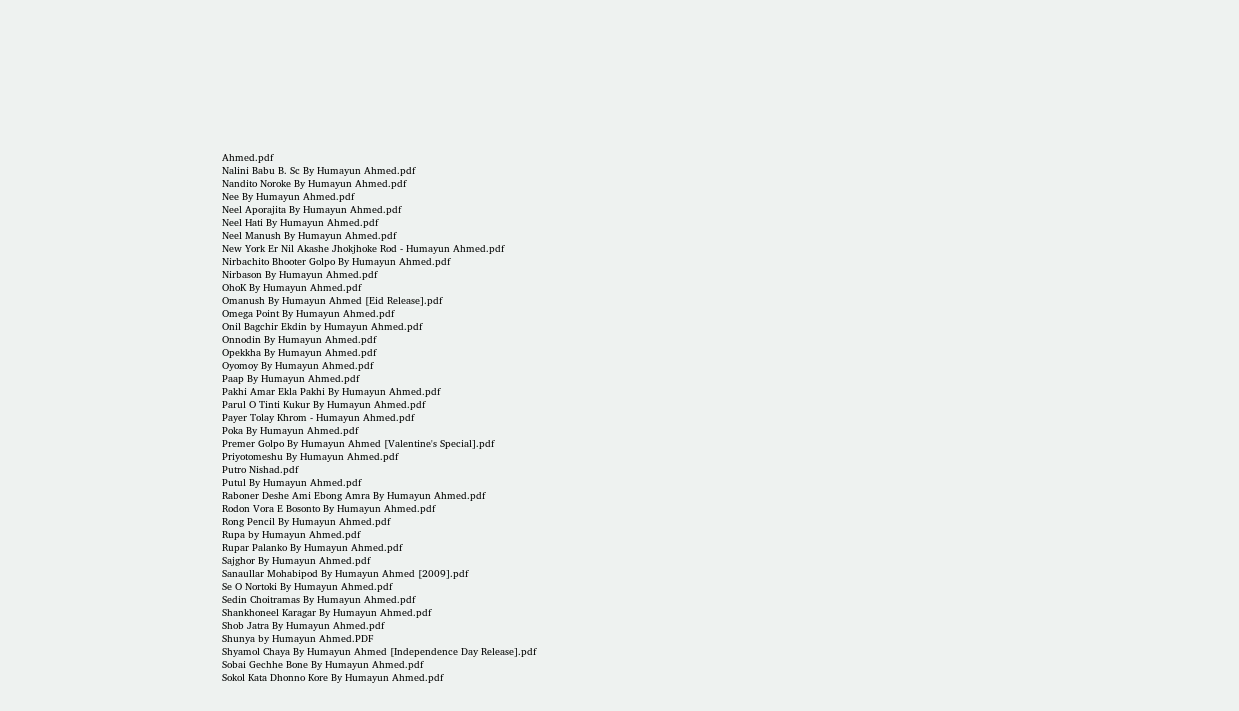Ahmed.pdf
Nalini Babu B. Sc By Humayun Ahmed.pdf
Nandito Noroke By Humayun Ahmed.pdf
Nee By Humayun Ahmed.pdf
Neel Aporajita By Humayun Ahmed.pdf
Neel Hati By Humayun Ahmed.pdf
Neel Manush By Humayun Ahmed.pdf
New York Er Nil Akashe Jhokjhoke Rod - Humayun Ahmed.pdf
Nirbachito Bhooter Golpo By Humayun Ahmed.pdf
Nirbason By Humayun Ahmed.pdf
OhoK By Humayun Ahmed.pdf
Omanush By Humayun Ahmed [Eid Release].pdf
Omega Point By Humayun Ahmed.pdf
Onil Bagchir Ekdin by Humayun Ahmed.pdf
Onnodin By Humayun Ahmed.pdf
Opekkha By Humayun Ahmed.pdf
Oyomoy By Humayun Ahmed.pdf
Paap By Humayun Ahmed.pdf
Pakhi Amar Ekla Pakhi By Humayun Ahmed.pdf
Parul O Tinti Kukur By Humayun Ahmed.pdf
Payer Tolay Khrom - Humayun Ahmed.pdf
Poka By Humayun Ahmed.pdf
Premer Golpo By Humayun Ahmed [Valentine's Special].pdf
Priyotomeshu By Humayun Ahmed.pdf
Putro Nishad.pdf
Putul By Humayun Ahmed.pdf
Raboner Deshe Ami Ebong Amra By Humayun Ahmed.pdf
Rodon Vora E Bosonto By Humayun Ahmed.pdf
Rong Pencil By Humayun Ahmed.pdf
Rupa by Humayun Ahmed.pdf
Rupar Palanko By Humayun Ahmed.pdf
Sajghor By Humayun Ahmed.pdf
Sanaullar Mohabipod By Humayun Ahmed [2009].pdf
Se O Nortoki By Humayun Ahmed.pdf
Sedin Choitramas By Humayun Ahmed.pdf
Shankhoneel Karagar By Humayun Ahmed.pdf
Shob Jatra By Humayun Ahmed.pdf
Shunya by Humayun Ahmed.PDF
Shyamol Chaya By Humayun Ahmed [Independence Day Release].pdf
Sobai Gechhe Bone By Humayun Ahmed.pdf
Sokol Kata Dhonno Kore By Humayun Ahmed.pdf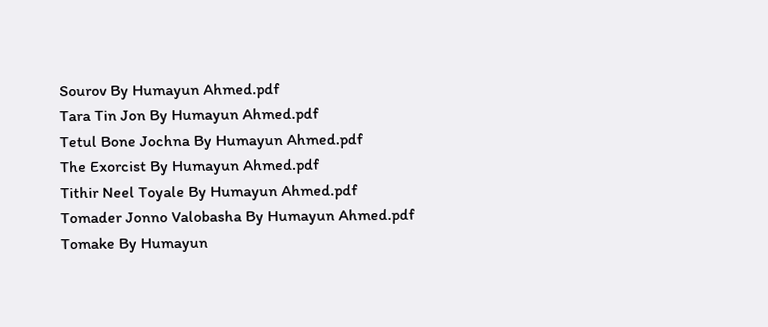Sourov By Humayun Ahmed.pdf
Tara Tin Jon By Humayun Ahmed.pdf
Tetul Bone Jochna By Humayun Ahmed.pdf
The Exorcist By Humayun Ahmed.pdf
Tithir Neel Toyale By Humayun Ahmed.pdf
Tomader Jonno Valobasha By Humayun Ahmed.pdf
Tomake By Humayun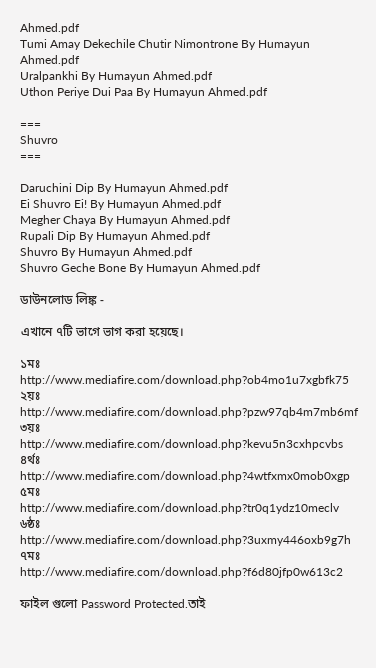Ahmed.pdf
Tumi Amay Dekechile Chutir Nimontrone By Humayun Ahmed.pdf
Uralpankhi By Humayun Ahmed.pdf
Uthon Periye Dui Paa By Humayun Ahmed.pdf

===
Shuvro
===

Daruchini Dip By Humayun Ahmed.pdf
Ei Shuvro Ei! By Humayun Ahmed.pdf
Megher Chaya By Humayun Ahmed.pdf
Rupali Dip By Humayun Ahmed.pdf
Shuvro By Humayun Ahmed.pdf
Shuvro Geche Bone By Humayun Ahmed.pdf

ডাউনলোড লিঙ্ক -

এখানে ৭টি ভাগে ভাগ করা হয়েছে।

১মঃ http://www.mediafire.com/download.php?ob4mo1u7xgbfk75
২য়ঃ http://www.mediafire.com/download.php?pzw97qb4m7mb6mf
৩য়ঃ http://www.mediafire.com/download.php?kevu5n3cxhpcvbs
৪র্থঃ http://www.mediafire.com/download.php?4wtfxmx0mob0xgp
৫মঃ http://www.mediafire.com/download.php?tr0q1ydz10meclv
৬ষ্ঠঃ http://www.mediafire.com/download.php?3uxmy446oxb9g7h
৭মঃ http://www.mediafire.com/download.php?f6d80jfp0w613c2

ফাইল গুলো Password Protected.তাই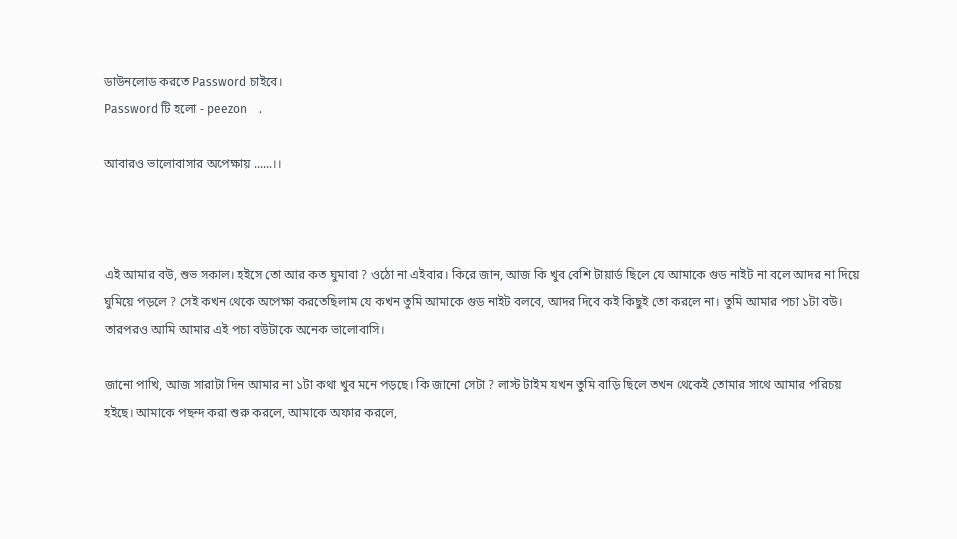ডাউনলোড করতে Password চাইবে।
Password টি হলো - peezon    .

আবারও ভালোবাসার অপেক্ষায় ......।।



এই আমার বউ, শুভ সকাল। হইসে তো আর কত ঘুমাবা ? ওঠো না এইবার। কিরে জান, আজ কি খুব বেশি টায়ার্ড ছিলে যে আমাকে গুড নাইট না বলে আদর না দিয়ে ঘুমিয়ে পড়লে ? সেই কখন থেকে অপেক্ষা করতেছিলাম যে কখন তুমি আমাকে গুড নাইট বলবে, আদর দিবে কই কিছুই তো করলে না। তুমি আমার পচা ১টা বউ। তারপরও আমি আমার এই পচা বউটাকে অনেক ভালোবাসি।

জানো পাখি, আজ সারাটা দিন আমার না ১টা কথা খুব মনে পড়ছে। কি জানো সেটা ? লাস্ট টাইম যখন তুমি বাড়ি ছিলে তখন থেকেই তোমার সাথে আমার পরিচয় হইছে। আমাকে পছন্দ করা শুরু করলে, আমাকে অফার করলে,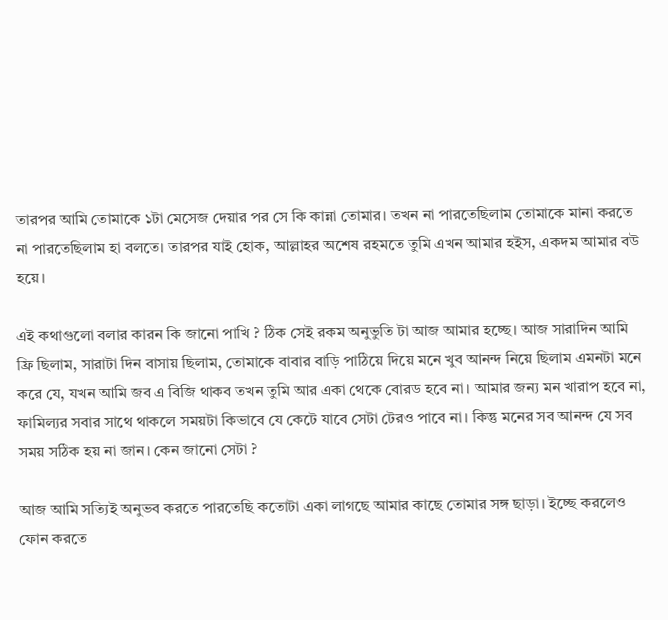তারপর আমি তোমাকে ১টা মেসেজ দেয়ার পর সে কি কান্না তোমার। তখন না পারতেছিলাম তোমাকে মানা করতে না পারতেছিলাম হা বলতে। তারপর যাই হোক, আল্লাহর অশেষ রহমতে তুমি এখন আমার হইস, একদম আমার বউ হয়ে।

এই কথাগুলো বলার কারন কি জানো পাখি ? ঠিক সেই রকম অনুভুতি টা আজ আমার হচ্ছে। আজ সারাদিন আমি ফ্রি ছিলাম, সারাটা দিন বাসায় ছিলাম, তোমাকে বাবার বাড়ি পাঠিয়ে দিয়ে মনে খুব আনন্দ নিয়ে ছিলাম এমনটা মনে করে যে, যখন আমি জব এ বিজি থাকব তখন তুমি আর একা থেকে বোরড হবে না। আমার জন্য মন খারাপ হবে না, ফামিল্যর সবার সাথে থাকলে সময়টা কিভাবে যে কেটে যাবে সেটা টেরও পাবে না। কিন্তু মনের সব আনন্দ যে সব সময় সঠিক হয় না জান। কেন জানো সেটা ?

আজ আমি সত্যিই অনুভব করতে পারতেছি কতোটা একা লাগছে আমার কাছে তোমার সঙ্গ ছাড়া। ইচ্ছে করলেও ফোন করতে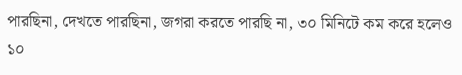পারছিনা, দেখতে পারছিনা, জগরা করতে পারছি না, ৩০ মিনিটে কম করে হলেও ১০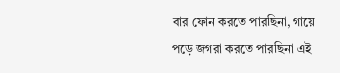বার ফোন করতে পারছিনা, গায়ে পড়ে জগরা করতে পারছিনা এই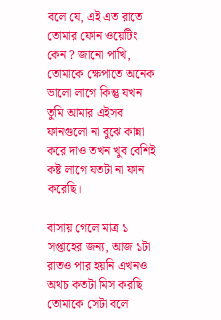বলে যে, এই এত রাতে তোমার ফোন ওয়েটিং কেন ? জানো পাখি, তোমাকে ক্ষেপাতে অনেক ভালো লাগে কিন্তু যখন তুমি আমার এইসব ফানগুলো না বুঝে কান্না করে দাও তখন খুব বেশিই কষ্ট লাগে যতটা না ফান করেছি।

বাসায় গেলে মাত্র ১ সপ্তাহের জন্য, আজ ১টা রাতও পার হয়নি এখনও অথচ কতটা মিস করছি তোমাকে সেটা বলে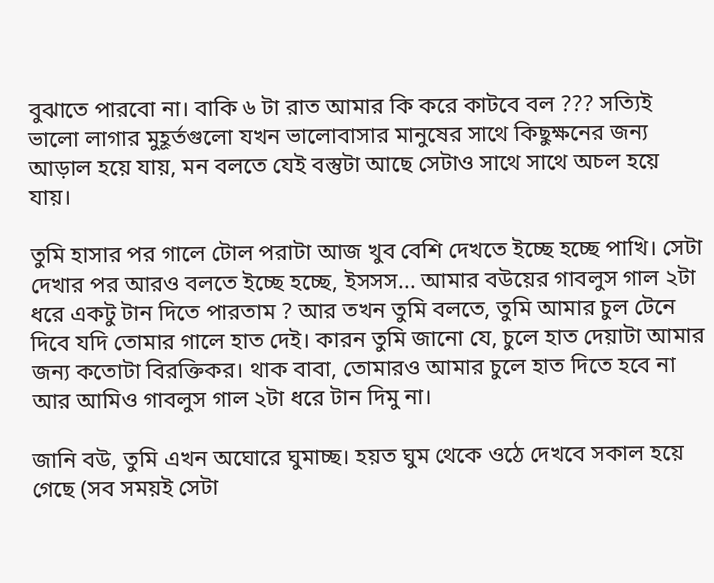বুঝাতে পারবো না। বাকি ৬ টা রাত আমার কি করে কাটবে বল ??? সত্যিই ভালো লাগার মুহূর্তগুলো যখন ভালোবাসার মানুষের সাথে কিছুক্ষনের জন্য আড়াল হয়ে যায়, মন বলতে যেই বস্তুটা আছে সেটাও সাথে সাথে অচল হয়ে যায়।

তুমি হাসার পর গালে টোল পরাটা আজ খুব বেশি দেখতে ইচ্ছে হচ্ছে পাখি। সেটা দেখার পর আরও বলতে ইচ্ছে হচ্ছে, ইসসস... আমার বউয়ের গাবলুস গাল ২টা ধরে একটু টান দিতে পারতাম ? আর তখন তুমি বলতে, তুমি আমার চুল টেনে দিবে যদি তোমার গালে হাত দেই। কারন তুমি জানো যে, চুলে হাত দেয়াটা আমার জন্য কতোটা বিরক্তিকর। থাক বাবা, তোমারও আমার চুলে হাত দিতে হবে না আর আমিও গাবলুস গাল ২টা ধরে টান দিমু না।

জানি বউ, তুমি এখন অঘোরে ঘুমাচ্ছ। হয়ত ঘুম থেকে ওঠে দেখবে সকাল হয়ে গেছে (সব সময়ই সেটা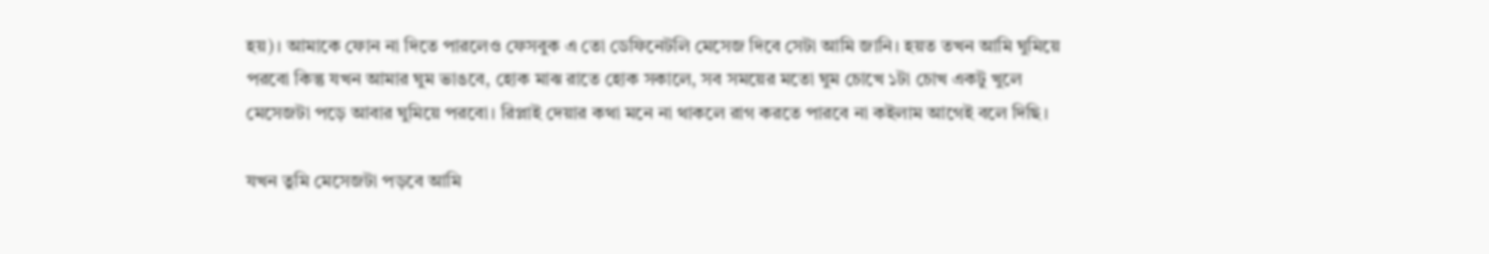হয়)। আমাকে ফোন না দিতে পারলেও ফেসবুক এ তো ডেফিনেটলি মেসেজ দিবে সেটা আমি জানি। হয়ত তখন আমি ঘুমিয়ে পরবো কিন্তু যখন আমার ঘুম ভাঙবে, হোক মাঝ রাতে হোক সকালে, সব সময়ের মতো ঘুম চোখে ১টা চোখ একটু খুলে মেসেজটা পড়ে আবার ঘুমিয়ে পরবো। রিপ্লাই দেয়ার কথা মনে না থাকলে রাগ করতে পারবে না কইলাম আগেই বলে দিছি।

যখন তুমি মেসেজটা পড়বে আমি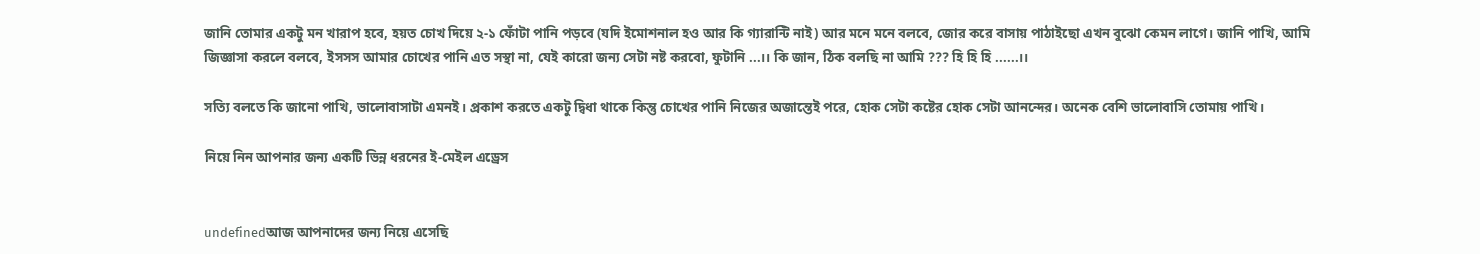জানি তোমার একটু মন খারাপ হবে, হয়ত চোখ দিয়ে ২-১ ফোঁটা পানি পড়বে (যদি ইমোশনাল হও আর কি গ্যারান্টি নাই) আর মনে মনে বলবে, জোর করে বাসায় পাঠাইছো এখন বুঝো কেমন লাগে। জানি পাখি, আমি জিজ্ঞাসা করলে বলবে, ইসসস আমার চোখের পানি এত সস্থা না, যেই কারো জন্য সেটা নষ্ট করবো, ফুটানি ...।। কি জান, ঠিক বলছি না আমি ??? হি হি হি ......।।

সত্যি বলতে কি জানো পাখি, ভালোবাসাটা এমনই। প্রকাশ করতে একটু দ্বিধা থাকে কিন্তু চোখের পানি নিজের অজান্তেই পরে, হোক সেটা কষ্টের হোক সেটা আনন্দের। অনেক বেশি ভালোবাসি তোমায় পাখি।

নিয়ে নিন আপনার জন্য একটি ভিন্ন ধরনের ই-মেইল এড্রেস


undefinedআজ আপনাদের জন্য নিয়ে এসেছি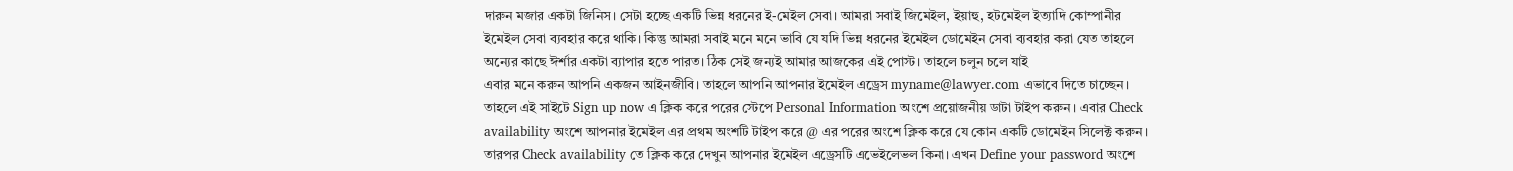দারুন মজার একটা জিনিস। সেটা হচ্ছে একটি ভিন্ন ধরনের ই-মেইল সেবা। আমরা সবাই জিমেইল, ইয়াহু, হটমেইল ইত্যাদি কোম্পানীর ইমেইল সেবা ব্যবহার করে থাকি। কিন্তু আমরা সবাই মনে মনে ভাবি যে যদি ভিন্ন ধরনের ইমেইল ডোমেইন সেবা ব্যবহার করা যেত তাহলে অন্যের কাছে ঈর্শার একটা ব্যাপার হতে পারত। ঠিক সেই জন্যই আমার আজকের এই পোস্ট। তাহলে চলুন চলে যাই
এবার মনে করুন আপনি একজন আইনজীবি। তাহলে আপনি আপনার ইমেইল এড্রেস myname@lawyer.com এভাবে দিতে চাচ্ছেন। তাহলে এই সাইটে Sign up now এ ক্লিক করে পরের স্টেপে Personal Information অংশে প্রয়োজনীয় ডাটা টাইপ করুন। এবার Check availability অংশে আপনার ইমেইল এর প্রথম অংশটি টাইপ করে @ এর পরের অংশে ক্লিক করে যে কোন একটি ডোমেইন সিলেক্ট করুন। তারপর Check availability তে ক্লিক করে দেখুন আপনার ইমেইল এড্রেসটি এভেইলেভল কিনা। এখন Define your password অংশে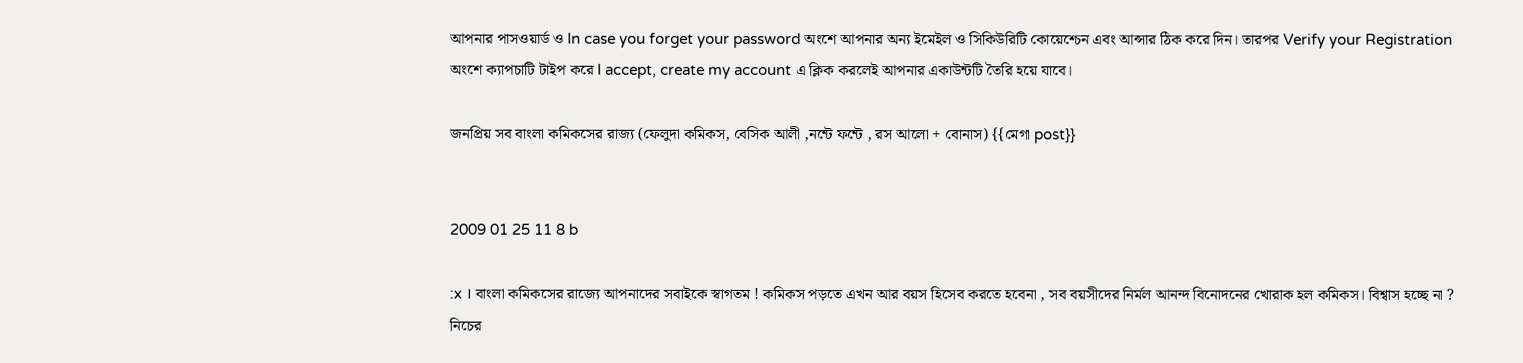আপনার পাসওয়ার্ড ও In case you forget your password অংশে আপনার অন্য ইমেইল ও সিকিউরিটি কোয়েশ্চেন এবং আন্সার ঠিক করে দিন। তারপর Verify your Registration অংশে ক্যাপচাটি টাইপ করে I accept, create my account এ ক্লিক করলেই আপনার একাউন্টটি তৈরি হয়ে যাবে।

জনপ্রিয় সব বাংলা কমিকসের রাজ্য (ফেলুদা কমিকস, বেসিক আলী ,নন্টে ফন্টে , রস আলো + বোনাস) {{মেগা post}}


2009 01 25 11 8 b

:x । বাংলা কমিকসের রাজ্যে আপনাদের সবাইকে স্বাগতম ! কমিকস পড়তে এখন আর বয়স হিসেব করতে হবেনা , সব বয়সীদের নির্মল আনন্দ বিনোদনের খোরাক হল কমিকস। বিশ্বাস হচ্ছে না ? নিচের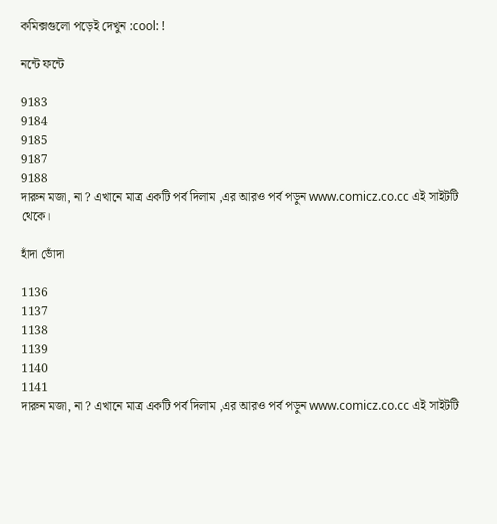কমিক্সগুলো পড়েই দেখুন :cool: !

নন্টে ফন্টে

9183
9184
9185
9187
9188
দারুন মজা, না ? এখানে মাত্র একটি পর্ব দিলাম ,এর আরও পর্ব পড়ুন www.comicz.co.cc এই সাইটটি থেকে।

হাঁদা ভোঁদা

1136
1137
1138
1139
1140
1141
দারুন মজা, না ? এখানে মাত্র একটি পর্ব দিলাম ,এর আরও পর্ব পড়ুন www.comicz.co.cc এই সাইটটি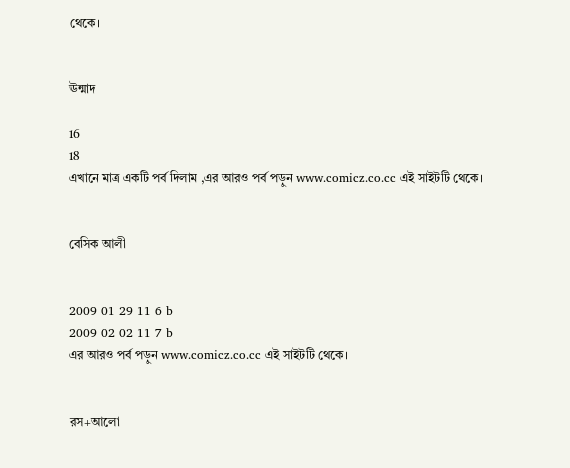থেকে।


ঊন্মাদ

16
18
এখানে মাত্র একটি পর্ব দিলাম ,এর আরও পর্ব পড়ুন www.comicz.co.cc এই সাইটটি থেকে।


বেসিক আলী


2009 01 29 11 6 b
2009 02 02 11 7 b
এর আরও পর্ব পড়ুন www.comicz.co.cc এই সাইটটি থেকে।


রস+আলো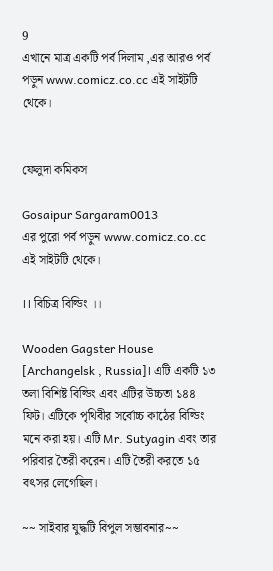9
এখানে মাত্র একটি পর্ব দিলাম ,এর আরও পর্ব পড়ুন www.comicz.co.cc এই সাইটটি থেকে।


ফেলুদা কমিকস

Gosaipur Sargaram0013
এর পুরো পর্ব পড়ুন www.comicz.co.cc এই সাইটটি থেকে।

।। বিচিত্র বিল্ডিং ।।

Wooden Gagster House [Archangelsk , Russia]। এটি একটি ১৩ তলা বিশিষ্ট বিল্ডিং এবং এটির উচ্চতা ১৪৪ ফিট। এটিকে পৃথিবীর সর্বোচ্চ কাঠের বিল্ডিং মনে করা হয়। এটি Mr. Sutyagin এবং তার পরিবার তৈরী করেন। এটি তৈরী করতে ১৫ বৎসর লেগেছিল।

~~ সাইবার যুদ্ধটি বিপুল সম্ভাবনার~~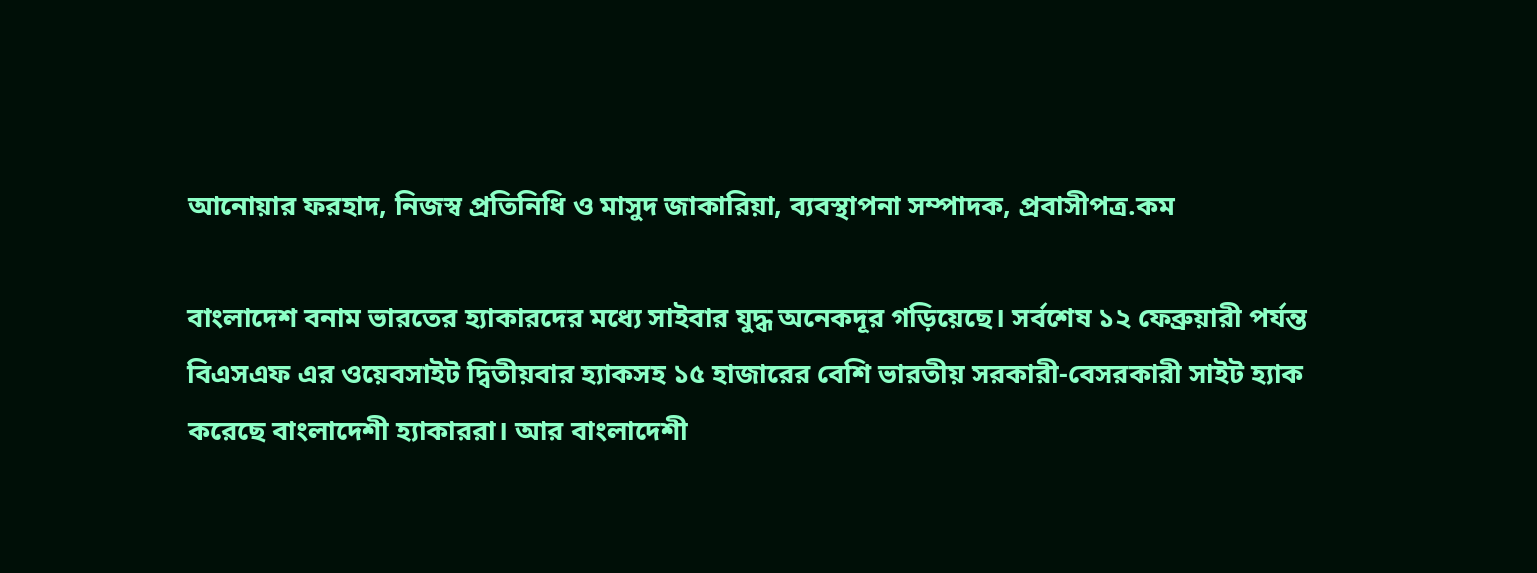আনোয়ার ফরহাদ, নিজস্ব প্রতিনিধি ও মাসুদ জাকারিয়া, ব্যবস্থাপনা সম্পাদক, প্রবাসীপত্র.কম

বাংলাদেশ বনাম ভারতের হ্যাকারদের মধ্যে সাইবার যুদ্ধ অনেকদূর গড়িয়েছে। সর্বশেষ ১২ ফেব্রুয়ারী পর্যন্ত বিএসএফ এর ওয়েবসাইট দ্বিতীয়বার হ্যাকসহ ১৫ হাজারের বেশি ভারতীয় সরকারী-বেসরকারী সাইট হ্যাক করেছে বাংলাদেশী হ্যাকাররা। আর বাংলাদেশী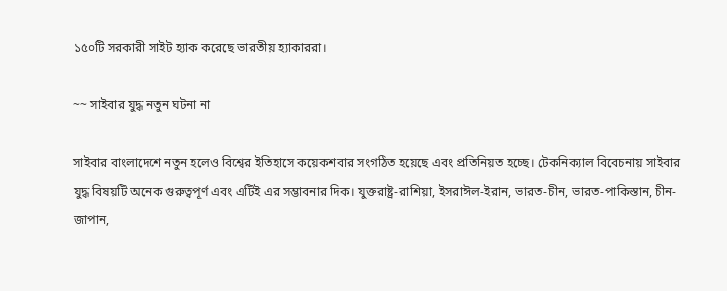১৫০টি সরকারী সাইট হ্যাক করেছে ভারতীয় হ্যাকাররা।

~~ সাইবার যুদ্ধ নতুন ঘটনা না

সাইবার বাংলাদেশে নতুন হলেও বিশ্বের ইতিহাসে কয়েকশবার সংগঠিত হয়েছে এবং প্রতিনিয়ত হচ্ছে। টেকনিক্যাল বিবেচনায় সাইবার যুদ্ধ বিষয়টি অনেক গুরুত্বপূর্ণ এবং এটিই এর সম্ভাবনার দিক। যুক্তরাষ্ট্র-রাশিয়া, ইসরাঈল-ইরান, ভারত-চীন, ভারত-পাকিস্তান, চীন-জাপান,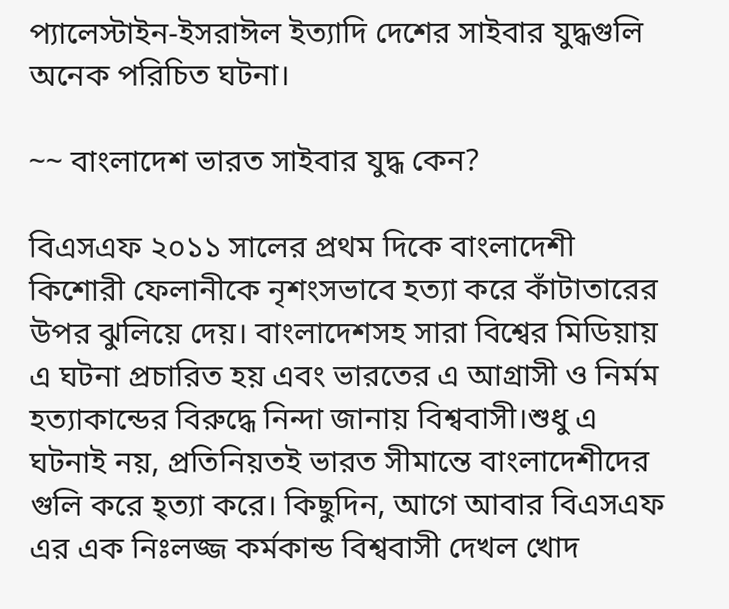প্যালেস্টাইন-ইসরাঈল ইত্যাদি দেশের সাইবার যুদ্ধগুলি অনেক পরিচিত ঘটনা।

~~ বাংলাদেশ ভারত সাইবার যুদ্ধ কেন?

বিএসএফ ২০১১ সালের প্রথম দিকে বাংলাদেশী কিশোরী ফেলানীকে নৃশংসভাবে হত্যা করে কাঁটাতারের উপর ঝুলিয়ে দেয়। বাংলাদেশসহ সারা বিশ্বের মিডিয়ায় এ ঘটনা প্রচারিত হয় এবং ভারতের এ আগ্রাসী ও নির্মম হত্যাকান্ডের বিরুদ্ধে নিন্দা জানায় বিশ্ববাসী।শুধু এ ঘটনাই নয়, প্রতিনিয়তই ভারত সীমান্তে বাংলাদেশীদের গুলি করে হ্ত্যা করে। কিছুদিন, আগে আবার বিএসএফ এর এক নিঃলজ্জ কর্মকান্ড বিশ্ববাসী দেখল খোদ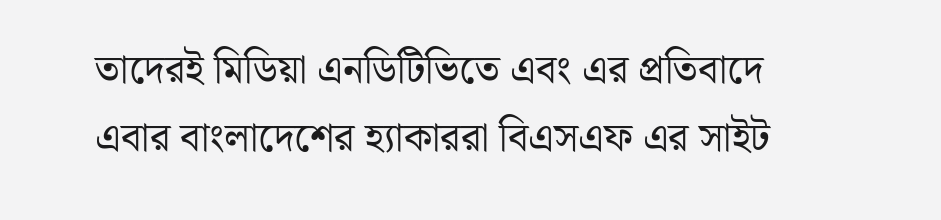তাদেরই মিডিয়া এনডিটিভিতে এবং এর প্রতিবাদে এবার বাংলাদেশের হ্যাকাররা বিএসএফ এর সাইট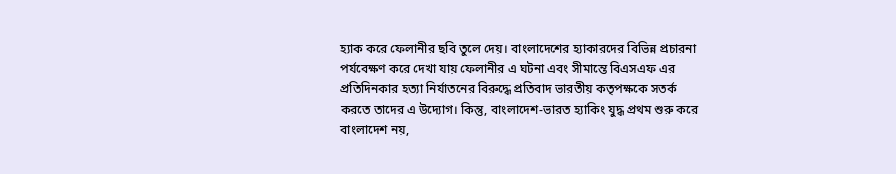হ্যাক করে ফেলানীর ছবি তুলে দেয়। বাংলাদেশের হ্যাকারদের বিভিন্ন প্রচারনা পর্যবেক্ষণ করে দেখা যায় ফেলানীর এ ঘটনা এবং সীমান্তে বিএসএফ এর প্রতিদিনকার হত্যা নির্যাতনের বিরুদ্ধে প্রতিবাদ ভারতীয় কতৃপক্ষকে সতর্ক করতে তাদের এ উদ্যোগ। কিন্তু, বাংলাদেশ-ভারত হ্যাকিং যুদ্ধ প্রথম শুরু করে বাংলাদেশ নয়,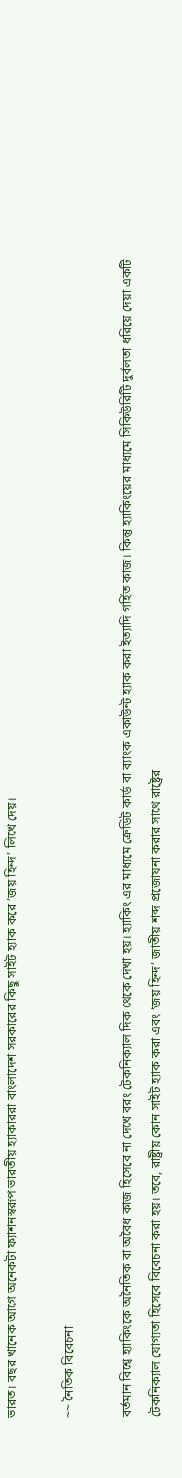ভারত। বছর খানেক আগে অনেকটা ফ্যাশনস্বরূপ ভারতীয় হ্যাকাররা বাংলাদেশ সরকারের কিছু সাইট হ্যাক করে ’জয় হিন্দ’ লিখে দেয়।

~~ নৈতিক বিবেচনা

বর্তমান বিশ্বে হ্যাকিংকে অনৈতিক বা অবৈধ কাজ হিসেবে না দেখে বরং টেকনিক্যাল দিক থেকে দেখা হয়। হ্যাকিং এর মাধ্যমে ক্রেডিট কার্ড বা ব্যাংক একাউন্ট হ্যাক করা ইত্যাদি গর্হিত কাজ। কিন্তু হ্যাকিংয়ের মাধ্যমে সিকিউরিটি দুর্বলতা ধরিয়ে দেয়া একটি টেকনিক্যাল যোগ্যতা হিসেবে বিবেচনা করা হয়। তবে, রাষ্ট্রীয় কোন সাইট হ্যাক করা এবং ‘জয় হিন্দ’ জাতীয় শব্দ প্রজোযনা করার সাথে রাষ্ট্রের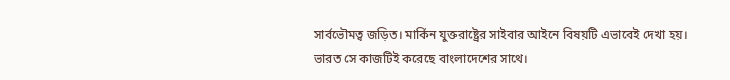সার্বভৌমত্ব জড়িত। মার্কিন যুক্তরাষ্ট্রের সাইবার আইনে বিষয়টি এভাবেই দেখা হয়। ভারত সে কাজটিই করেছে বাংলাদেশের সাথে।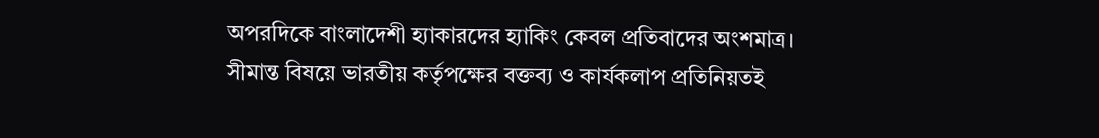অপরদিকে বাংলাদেশী হ্যাকারদের হ্যাকিং কেবল প্রতিবাদের অংশমাত্র। সীমান্ত বিষয়ে ভারতীয় কর্তৃপক্ষের বক্তব্য ও কার্যকলাপ প্রতিনিয়তই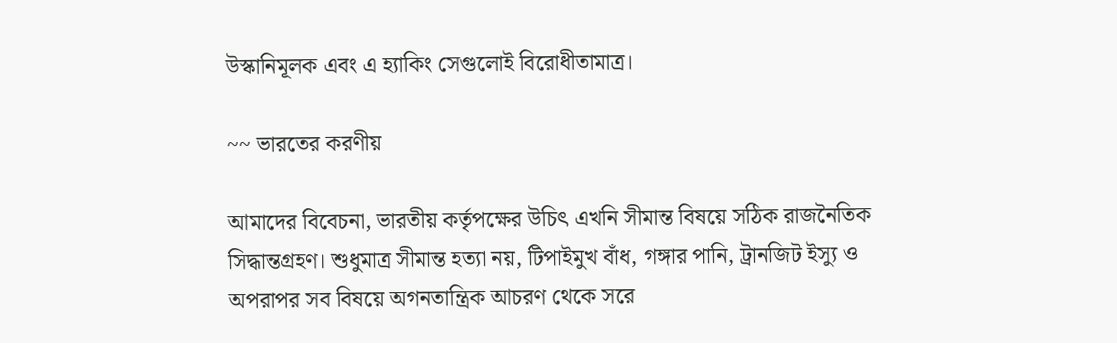উস্কানিমূলক এবং এ হ্যাকিং সেগুলোই বিরোধীতামাত্র।

~~ ভারতের করণীয়

আমাদের বিবেচনা, ভারতীয় কর্তৃপক্ষের উচিৎ এখনি সীমান্ত বিষয়ে সঠিক রাজনৈতিক সিদ্ধান্তগ্রহণ। শুধুমাত্র সীমান্ত হত্যা নয়, টিপাইমুখ বাঁধ, গঙ্গার পানি, ট্রানজিট ইস্যু ও অপরাপর সব বিষয়ে অগনতান্ত্রিক আচরণ থেকে সরে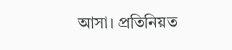আসা। প্রতিনিয়ত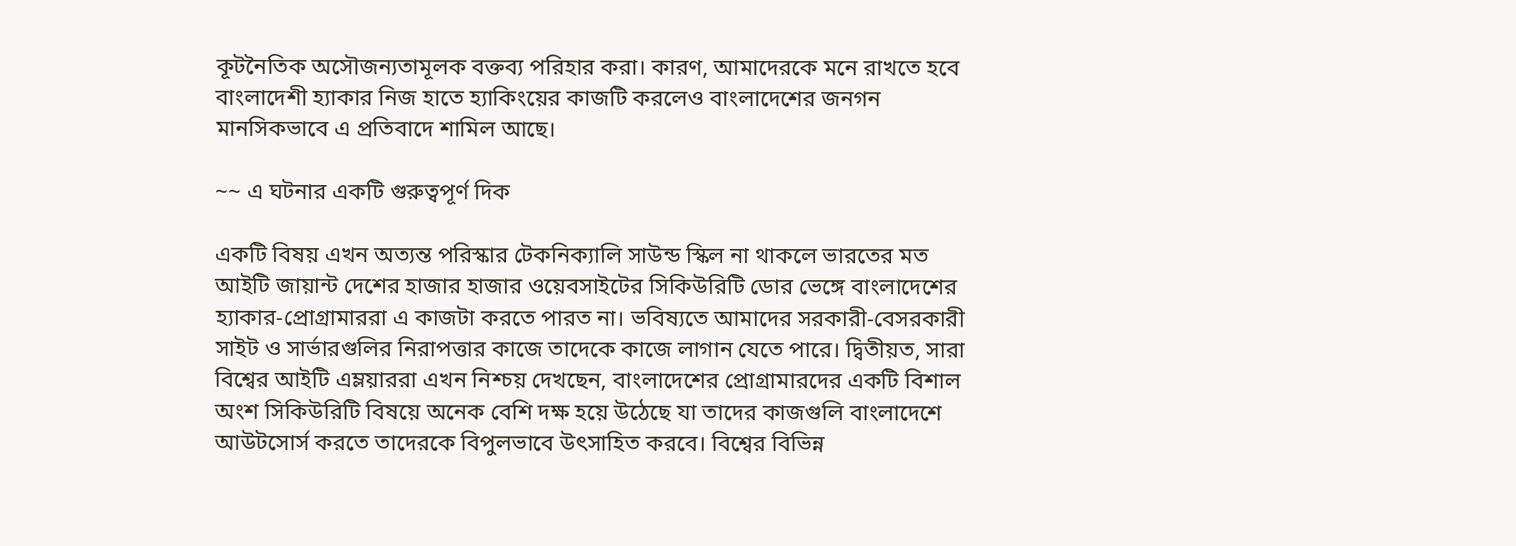কূটনৈতিক অসৌজন্যতামূলক বক্তব্য পরিহার করা। কারণ, আমাদেরকে মনে রাখতে হবে বাংলাদেশী হ্যাকার নিজ হাতে হ্যাকিংয়ের কাজটি করলেও বাংলাদেশের জনগন মানসিকভাবে এ প্রতিবাদে শামিল আছে।

~~ এ ঘটনার একটি গুরুত্বপূর্ণ দিক

একটি বিষয় এখন অত্যন্ত পরিস্কার টেকনিক্যালি সাউন্ড স্কিল না থাকলে ভারতের মত আইটি জায়ান্ট দেশের হাজার হাজার ওয়েবসাইটের সিকিউরিটি ডোর ভেঙ্গে বাংলাদেশের হ্যাকার-প্রোগ্রামাররা এ কাজটা করতে পারত না। ভবিষ্যতে আমাদের সরকারী-বেসরকারী সাইট ও সার্ভারগুলির নিরাপত্তার কাজে তাদেকে কাজে লাগান যেতে পারে। ‍দ্বিতীয়ত, সারা বিশ্বের আইটি এম্লয়াররা এখন নিশ্চয় দেখছেন, বাংলাদেশের প্রোগ্রামারদের একটি বিশাল অংশ সিকিউরিটি বিষয়ে অনেক বেশি দক্ষ হয়ে উঠেছে যা তাদের কাজগুলি বাংলাদেশে আউটসোর্স করতে তাদেরকে বিপুলভাবে উৎসাহিত করবে। বিশ্বের বিভিন্ন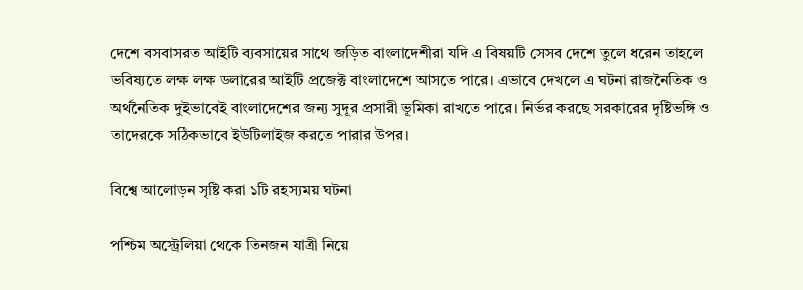দেশে বসবাসরত আইটি ব্যবসায়ের সাথে জড়িত বাংলাদেশীরা যদি এ বিষয়টি সেসব দেশে তুলে ধরেন তাহলে ভবিষ্যতে লক্ষ লক্ষ ডলারের আইটি প্রজেক্ট বাংলাদেশে আসতে পারে। এভাবে দেখলে এ ঘটনা রাজনৈতিক ও অর্থনৈতিক দুইভাবেই বাংলাদেশের জন্য সুদূর প্রসারী ভূমিকা রাখতে পারে। নির্ভর করছে সরকারের দৃষ্টিভঙ্গি ও তাদেরকে সঠিকভাবে ইউটিলাইজ করতে পারার উপর।

বিশ্বে আলোড়ন সৃষ্টি করা ১টি রহস্যময় ঘটনা

পশ্চিম অস্ট্রেলিয়া থেকে তিনজন যাত্রী নিয়ে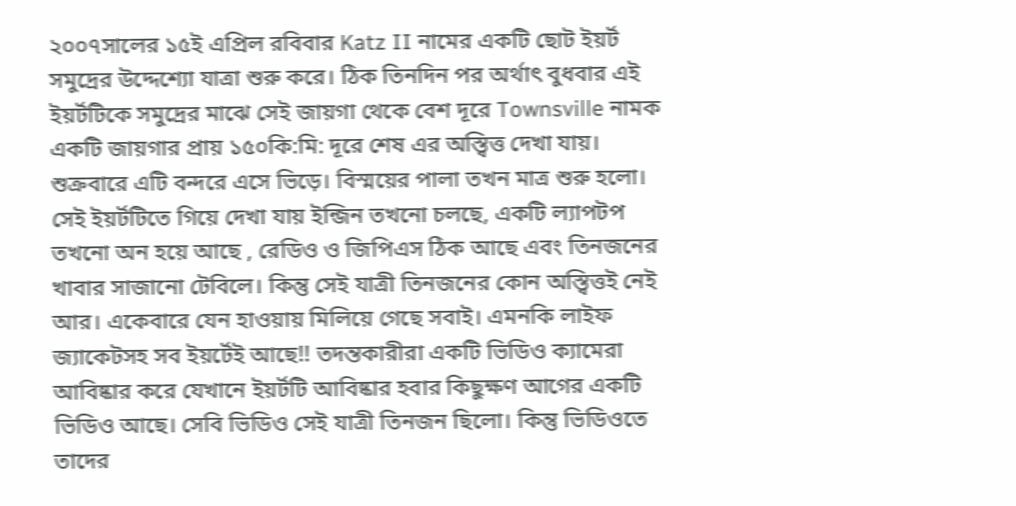২০০৭সালের ১৫ই এপ্রিল রবিবার Katz II নামের একটি ছোট ইয়র্ট সমুদ্রের উদ্দেশ্যো যাত্রা শুরু করে। ঠিক তিনদিন পর অর্থাৎ বুধবার এই ইয়র্টটিকে সমুদ্রের মাঝে সেই জায়গা থেকে বেশ দূরে Townsville নামক একটি জায়গার প্রায় ১৫০কি:মি: দূরে শেষ এর অস্ত্বিত্ত দেখা যায়। শুক্রবারে এটি বন্দরে এসে ভিড়ে। বিস্ময়ের পালা তখন মাত্র শুরু হলো। সেই ইয়র্টটিতে গিয়ে দেখা যায় ইন্জিন তখনো চলছে, একটি ল্যাপটপ তখনো অন হয়ে আছে , রেডিও ও জিপিএস ঠিক আছে এবং তিনজনের খাবার সাজানো টেবিলে। কিন্তু সেই যাত্রী তিনজনের কোন অস্ত্বিত্তই নেই আর। একেবারে যেন হাওয়ায় মিলিয়ে গেছে সবাই। এমনকি লাইফ জ্যাকেটসহ সব ইয়র্টেই আছে!! তদন্তকারীরা একটি ভিডিও ক্যামেরা আবিষ্কার করে যেখানে ইয়র্টটি আবিষ্কার হবার কিছুক্ষণ আগের একটি ভিডিও আছে। সেবি ভিডিও সেই যাত্রী তিনজন ছিলো। কিন্তু ভিডিওতে তাদের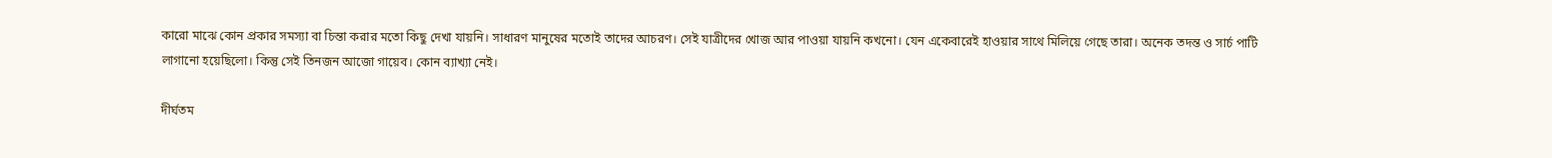কারো মাঝে কোন প্রকার সমস্যা বা চিন্তা করার মতো কিছু দেখা যায়নি। সাধারণ মানুষের মতোই তাদের আচরণ। সেই যাত্রীদের খোজ আর পাওয়া যায়নি কখনো। যেন একেবারেই হাওয়ার সাথে মিলিয়ে গেছে তারা। অনেক তদন্ত ও সার্চ পাটি লাগানো হয়েছিলো। কিন্তু সেই তিনজন আজো গায়েব। কোন ব্যাখ্যা নেই।

দীর্ঘতম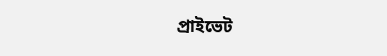প্রাইভেট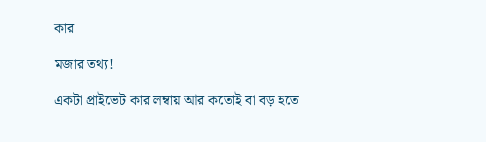কার

মজার তথ্য!

একটা প্রাইভেট কার লম্বায় আর কতোই বা বড় হতে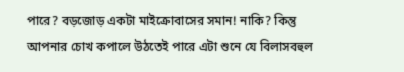পারে? বড়জোড় একটা মাইক্রোবাসের সমান! নাকি? কিন্তু আপনার চোখ কপালে উঠতেই পারে এটা শুনে যে বিলাসবহুল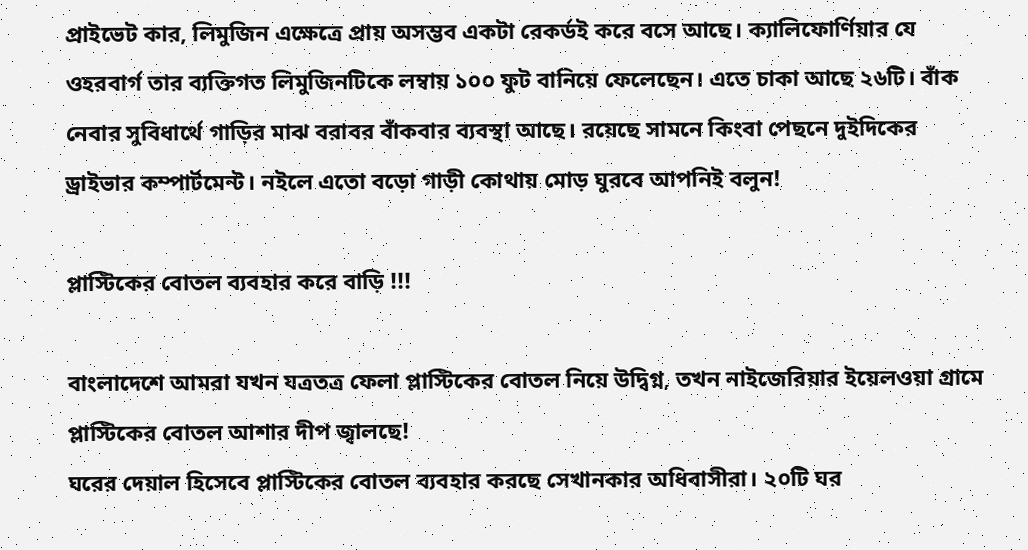প্রাইভেট কার, লিমুজিন এক্ষেত্রে প্রায় অসম্ভব একটা রেকর্ডই করে বসে আছে। ক্যালিফোর্ণিয়ার যে ওহরবার্গ তার ব্যক্তিগত লিমুজিনটিকে লম্বায় ১০০ ফুট বানিয়ে ফেলেছেন। এতে চাকা আছে ২৬টি। বাঁক নেবার সুবিধার্থে গাড়ির মাঝ বরাবর বাঁকবার ব্যবস্থা আছে। রয়েছে সামনে কিংবা পেছনে দুইদিকের ড্রাইভার কম্পার্টমেন্ট। নইলে এতো বড়ো গাড়ী কোথায় মোড় ঘুরবে আপনিই বলুন!

প্লাস্টিকের বোতল ব্যবহার করে বাড়ি !!!

বাংলাদেশে আমরা যখন যত্রতত্র ফেলা প্লাস্টিকের বোতল নিয়ে উদ্বিগ্ন, তখন নাইজেরিয়ার ইয়েলওয়া গ্রামে প্লাস্টিকের বোতল আশার দীপ জ্বালছে!
ঘরের দেয়াল হিসেবে প্লাস্টিকের বোতল ব্যবহার করছে সেখানকার অধিবাসীরা। ২০টি ঘর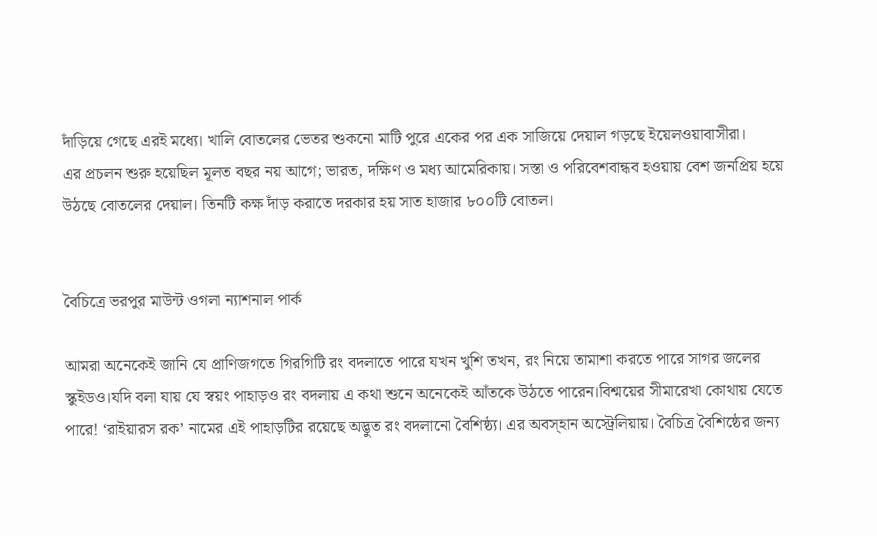দাঁড়িয়ে গেছে এরই মধ্যে। খালি বোতলের ভেতর শুকনো মাটি পুরে একের পর এক সাজিয়ে দেয়াল গড়ছে ইয়েলওয়াবাসীরা।
এর প্রচলন শুরু হয়েছিল মূলত বছর নয় আগে; ভারত, দক্ষিণ ও মধ্য আমেরিকায়। সস্তা ও পরিবেশবান্ধব হওয়ায় বেশ জনপ্রিয় হয়ে উঠছে বোতলের দেয়াল। তিনটি কক্ষ দাঁড় করাতে দরকার হয় সাত হাজার ৮০০টি বোতল।


বৈচিত্রে ভরপুর মাউন্ট ওগলা ন্যাশনাল পার্ক

আমরা অনেকেই জানি যে প্রাণিজগতে গিরগিটি রং বদলাতে পারে যখন খুশি তখন, রং নিয়ে তামাশা করতে পারে সাগর জলের স্কুইডও।যদি বলা যায় যে স্বয়ং পাহাড়ও রং বদলায় এ কথা শুনে অনেকেই আঁতকে উঠতে পারেন।বিশ্ময়ের সীমারেখা কোথায় যেতে পারে! ‘রাইয়ারস রক’ নামের এই পাহাড়টির রয়েছে অদ্ভুত রং বদলানো বৈশিষ্ঠ্য। এর অবস্হান অস্ট্রেলিয়ায়। বৈচিত্র বৈশিষ্ঠের জন্য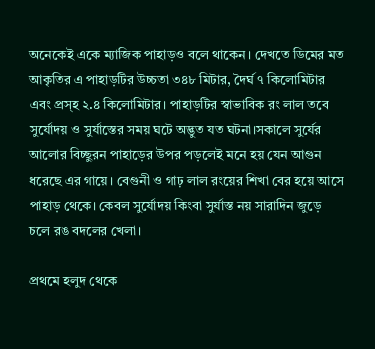অনেকেই একে ম্যাজিক পাহাড়ও বলে থাকেন। দেখতে ডিমের মত আকৃতির এ পাহাড়টির উচ্চতা ৩৪৮ মিটার, দৈর্ঘ ৭ কিলোমিটার এবং প্রস্হ ২.৪ কিলোমিটার। পাহাড়টির স্বাভাবিক রং লাল তবে সুর্যোদয় ও সুর্যাস্তের সময় ঘটে অদ্ভুত যত ঘটনা।সকালে সুর্যের আলোর বিচ্ছুরন পাহাড়ের উপর পড়লেই মনে হয় যেন আগুন ধরেছে এর গায়ে। বেগুনী ও গাঢ় লাল রংয়ের শিখা বের হয়ে আসে পাহাড় থেকে। কেবল সুর্যোদয় কিংবা সুর্যাস্ত নয় সারাদিন জুড়ে চলে রঙ বদলের খেলা।

প্রথমে হলুদ থেকে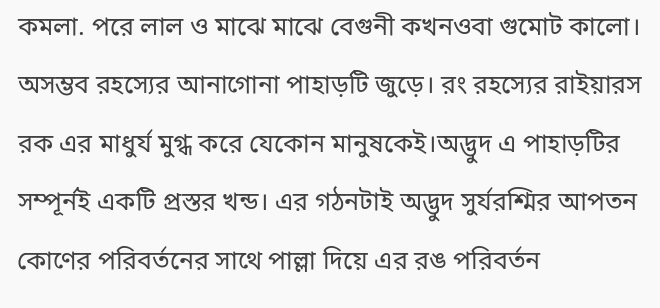কমলা. পরে লাল ও মাঝে মাঝে বেগুনী কখনওবা গুমোট কালো। অসম্ভব রহস্যের আনাগোনা পাহাড়টি জুড়ে। রং রহস্যের রাইয়ারস রক এর মাধুর্য মুগ্ধ করে যেকোন মানুষকেই।অদ্ভুদ এ পাহাড়টির সম্পূর্নই একটি প্রস্তর খন্ড। এর গঠনটাই অদ্ভুদ সুর্যরশ্মির আপতন কোণের পরিবর্তনের সাথে পাল্লা দিয়ে এর রঙ পরিবর্তন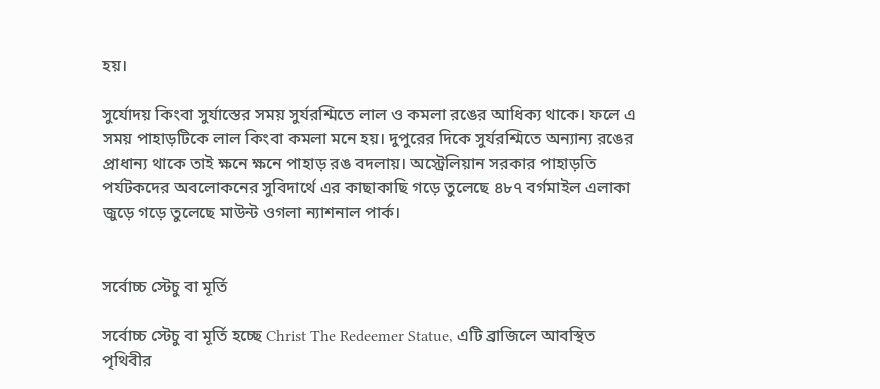হয়।

সুর্যোদয় কিংবা সুর্যাস্তের সময় সুর্যরশ্মিতে লাল ও কমলা রঙের আধিক্য থাকে। ফলে এ সময় পাহাড়টিকে লাল কিংবা কমলা মনে হয়। দুপুরের দিকে সুর্যরশ্মিতে অন্যান্য রঙের প্রাধান্য থাকে তাই ক্ষনে ক্ষনে পাহাড় রঙ বদলায়। অস্ট্রেলিয়ান সরকার পাহাড়তি পর্যটকদের অবলোকনের সুবিদার্থে এর কাছাকাছি গড়ে তুলেছে ৪৮৭ বর্গমাইল এলাকা জুড়ে গড়ে তুলেছে মাউন্ট ওগলা ন্যাশনাল পার্ক।


সর্বোচ্চ স্টেচু বা মূর্তি

সর্বোচ্চ স্টেচু বা মূর্তি হচ্ছে Christ The Redeemer Statue, এটি ব্রাজিলে আবস্থিত পৃথিবীর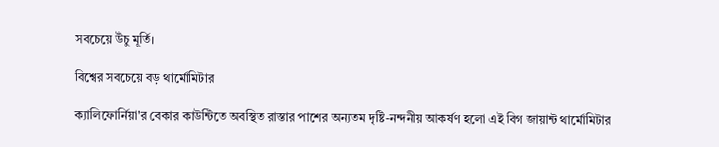সবচেয়ে উঁচু মূর্তি।

বিশ্বের সবচেয়ে বড় থার্মোমিটার

ক্যালিফোর্নিয়া'র বেকার কাউন্টিতে অবস্থিত রাস্তার পাশের অন্যতম দৃষ্টি-নন্দনীয় আকর্ষণ হলো এই বিগ জায়ান্ট থার্মোমিটার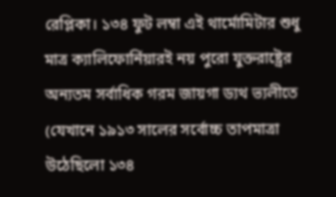রেপ্লিকা। ১৩৪ ফুট লম্বা এই থার্মোমিটার শুধু মাত্র ক্যালিফোর্নিয়ারই নয় পুরো যুক্তরাষ্ট্রের অন্যতম সর্বাধিক গরম জায়গা ড্যথ ভ্যলীতে (যেখানে ১৯১৩ সালের সর্বোচ্চ তাপমাত্রা উঠেছিলো ১৩৪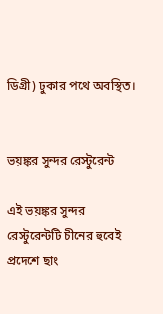ডিগ্রী) ঢুকার পথে অবস্থিত।


ভয়ঙ্কর সুন্দর রেস্টুরেন্ট

এই ভয়ঙ্কর সুন্দর রেস্টুরেন্টটি চীনের হুবেই প্রদেশে ছাং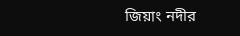জিয়াং নদীর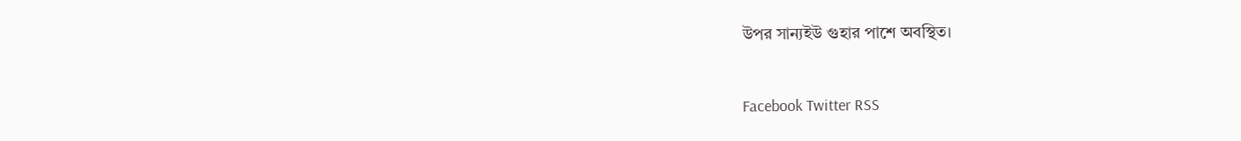উপর সান্যইউ গুহার পাশে অবস্থিত।


Facebook Twitter RSS